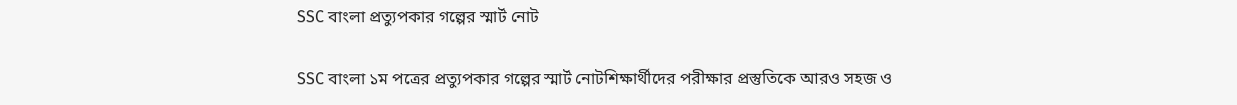SSC বাংলা প্রত্যুপকার গল্পের স্মার্ট নোট

SSC বাংলা ১ম পত্রের প্রত্যুপকার গল্পের স্মার্ট নোটশিক্ষার্থীদের পরীক্ষার প্রস্তুতিকে আরও সহজ ও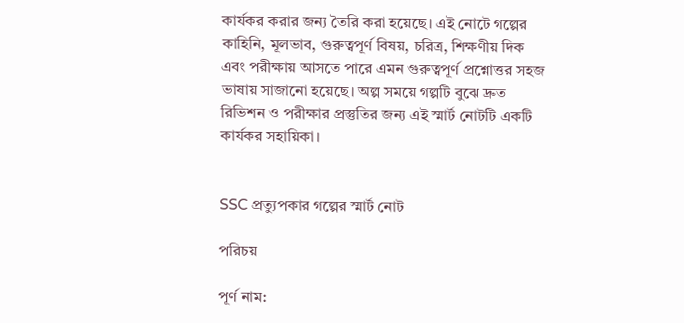কার্যকর করার জন্য তৈরি করা হয়েছে। এই নোটে গল্পের কাহিনি, মূলভাব, গুরুত্বপূর্ণ বিষয়, চরিত্র, শিক্ষণীয় দিক এবং পরীক্ষায় আসতে পারে এমন গুরুত্বপূর্ণ প্রশ্নোত্তর সহজ ভাষায় সাজানো হয়েছে। অল্প সময়ে গল্পটি বুঝে দ্রুত রিভিশন ও পরীক্ষার প্রস্তুতির জন্য এই স্মার্ট নোটটি একটি কার্যকর সহায়িকা।


SSC প্রত্যুপকার গল্পের স্মার্ট নোট

পরিচয়

পূর্ণ নাম: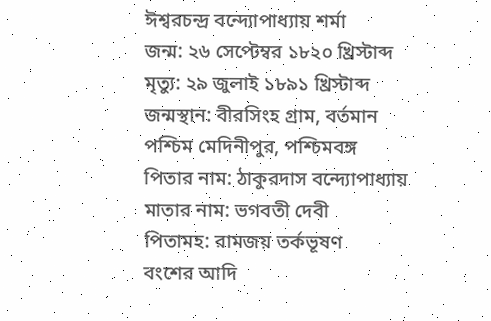ঈশ্বরচন্দ্র বন্দ্যোপাধ্যায় শর্মা
জন্ম: ২৬ সেপ্টেম্বর ১৮২০ খ্রিস্টাব্দ
মৃত্যু: ২৯ জুলাই ১৮৯১ খ্রিস্টাব্দ
জন্মস্থান: বীরসিংহ গ্রাম, বর্তমান পশ্চিম মেদিনীপুর, পশ্চিমবঙ্গ
পিতার নাম: ঠাকুরদাস বন্দ্যোপাধ্যায়
মাতার নাম: ভগবতী দেবী
পিতামহ: রামজয় তর্কভূষণ
বংশের আদি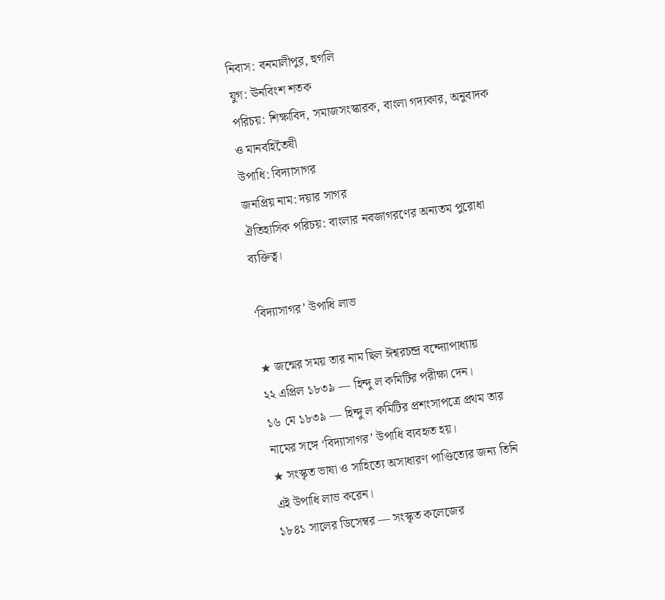নিবাস: বনমালীপুর, হুগলি
যুগ: ঊনবিংশ শতক
পরিচয়: শিক্ষাবিদ, সমাজসংস্কারক, বাংলা গদ্যকার, অনুবাদক ও মানবহিতৈষী
উপাধি: বিদ্যাসাগর
জনপ্রিয় নাম: দয়ার সাগর
ঐতিহাসিক পরিচয়: বাংলার নবজাগরণের অন্যতম পুরোধা ব্যক্তিত্ব।

‘বিদ্যাসাগর’ উপাধি লাভ

★ জন্মের সময় তার নাম ছিল ঈশ্বরচন্দ্র বন্দ্যোপাধ্যায়
২২ এপ্রিল ১৮৩৯ — হিন্দু ল কমিটির পরীক্ষা দেন।
১৬ মে ১৮৩৯ — হিন্দু ল কমিটির প্রশংসাপত্রে প্রথম তার নামের সঙ্গে ‘বিদ্যাসাগর’ উপাধি ব্যবহৃত হয়।
★ সংস্কৃত ভাষা ও সাহিত্যে অসাধারণ পাণ্ডিত্যের জন্য তিনি এই উপাধি লাভ করেন।
১৮৪১ সালের ডিসেম্বর — সংস্কৃত কলেজের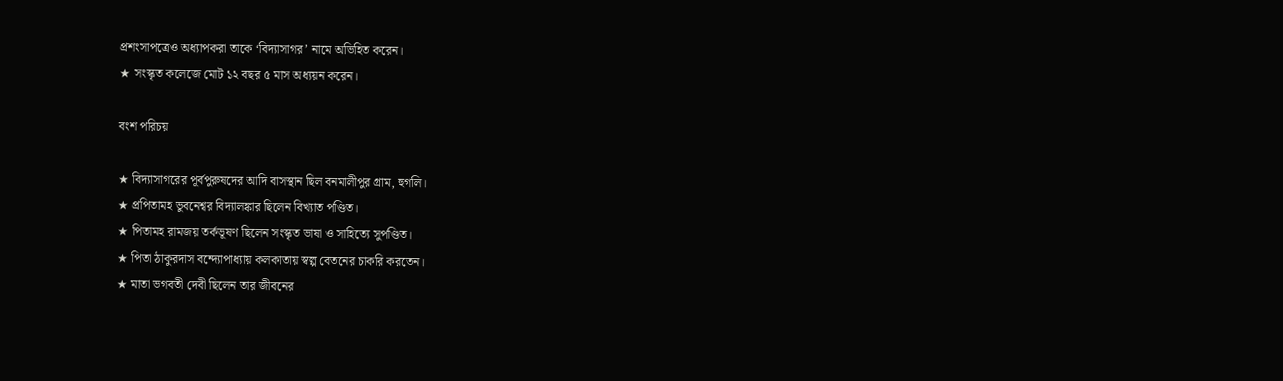প্রশংসাপত্রেও অধ্যাপকরা তাকে ‘বিদ্যাসাগর’ নামে অভিহিত করেন।
★ সংস্কৃত কলেজে মোট ১২ বছর ৫ মাস অধ্যয়ন করেন।

বংশ পরিচয়

★ বিদ্যাসাগরের পূর্বপুরুষদের আদি বাসস্থান ছিল বনমালীপুর গ্রাম, হুগলি।
★ প্রপিতামহ ভুবনেশ্বর বিদ্যালঙ্কার ছিলেন বিখ্যাত পণ্ডিত।
★ পিতামহ রামজয় তর্কভূষণ ছিলেন সংস্কৃত ভাষা ও সাহিত্যে সুপণ্ডিত।
★ পিতা ঠাকুরদাস বন্দ্যোপাধ্যায় কলকাতায় স্বল্প বেতনের চাকরি করতেন।
★ মাতা ভগবতী দেবী ছিলেন তার জীবনের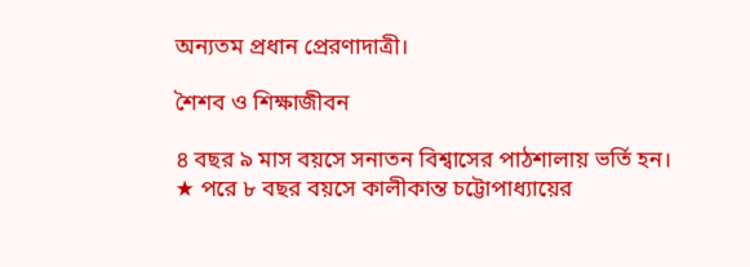অন্যতম প্রধান প্রেরণাদাত্রী।

শৈশব ও শিক্ষাজীবন

৪ বছর ৯ মাস বয়সে সনাতন বিশ্বাসের পাঠশালায় ভর্তি হন।
★ পরে ৮ বছর বয়সে কালীকান্ত চট্টোপাধ্যায়ের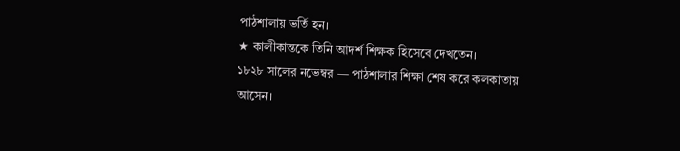পাঠশালায় ভর্তি হন।
★ কালীকান্তকে তিনি আদর্শ শিক্ষক হিসেবে দেখতেন।
১৮২৮ সালের নভেম্বর — পাঠশালার শিক্ষা শেষ করে কলকাতায় আসেন।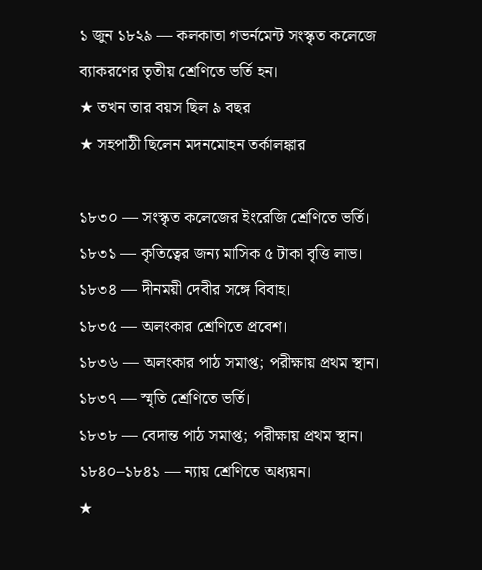১ জুন ১৮২৯ — কলকাতা গভর্নমেন্ট সংস্কৃত কলেজে ব্যাকরণের তৃতীয় শ্রেণিতে ভর্তি হন।
★ তখন তার বয়স ছিল ৯ বছর
★ সহপাঠী ছিলেন মদনমোহন তর্কালঙ্কার

১৮৩০ — সংস্কৃত কলেজের ইংরেজি শ্রেণিতে ভর্তি।
১৮৩১ — কৃতিত্বের জন্য মাসিক ৫ টাকা বৃত্তি লাভ।
১৮৩৪ — দীনময়ী দেবীর সঙ্গে বিবাহ।
১৮৩৫ — অলংকার শ্রেণিতে প্রবেশ।
১৮৩৬ — অলংকার পাঠ সমাপ্ত; পরীক্ষায় প্রথম স্থান।
১৮৩৭ — স্মৃতি শ্রেণিতে ভর্তি।
১৮৩৮ — বেদান্ত পাঠ সমাপ্ত; পরীক্ষায় প্রথম স্থান।
১৮৪০–১৮৪১ — ন্যায় শ্রেণিতে অধ্যয়ন।
★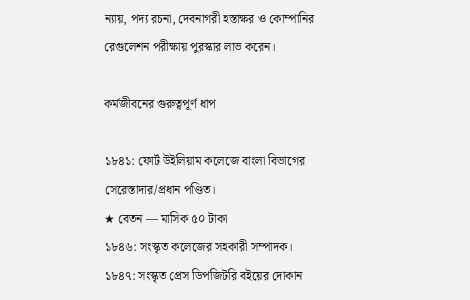ন্যায়, পদ্য রচনা, দেবনাগরী হস্তাক্ষর ও কোম্পানির রেগুলেশন পরীক্ষায় পুরস্কার লাভ করেন।

কর্মজীবনের গুরুত্বপূর্ণ ধাপ

১৮৪১: ফোর্ট উইলিয়াম কলেজে বাংলা বিভাগের সেরেস্তাদার/প্রধান পণ্ডিত।
★ বেতন — মাসিক ৫০ টাকা
১৮৪৬: সংস্কৃত কলেজের সহকারী সম্পাদক।
১৮৪৭: সংস্কৃত প্রেস ডিপজিটরি বইয়ের দোকান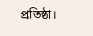প্রতিষ্ঠা।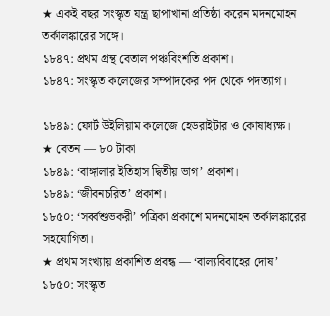★ একই বছর সংস্কৃত যন্ত্র ছাপাখানা প্রতিষ্ঠা করেন মদনমোহন তর্কালঙ্কারের সঙ্গে।
১৮৪৭: প্রথম গ্রন্থ বেতাল পঞ্চবিংশতি প্রকাশ।
১৮৪৭: সংস্কৃত কলেজের সম্পাদকের পদ থেকে পদত্যাগ।

১৮৪৯: ফোর্ট উইলিয়াম কলেজে হেডরাইটার ও কোষাধ্যক্ষ।
★ বেতন — ৮০ টাকা
১৮৪৯: ‘বাঙ্গালার ইতিহাস দ্বিতীয় ভাগ’ প্রকাশ।
১৮৪৯: ‘জীবনচরিত’ প্রকাশ।
১৮৫০: ‘সর্ব্বশুভকরী’ পত্রিকা প্রকাশে মদনমোহন তর্কালঙ্কারের সহযোগিতা।
★ প্রথম সংখ্যায় প্রকাশিত প্রবন্ধ — ‘বাল্যবিবাহের দোষ’
১৮৫০: সংস্কৃত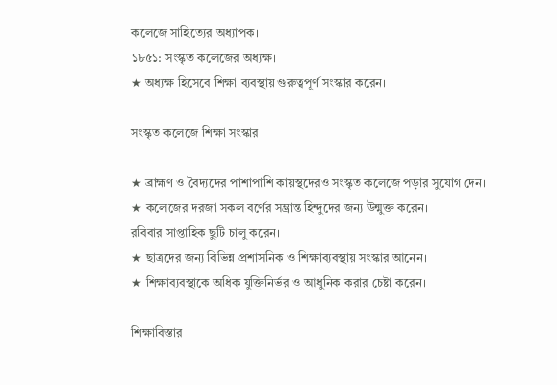কলেজে সাহিত্যের অধ্যাপক।
১৮৫১: সংস্কৃত কলেজের অধ্যক্ষ।
★ অধ্যক্ষ হিসেবে শিক্ষা ব্যবস্থায় গুরুত্বপূর্ণ সংস্কার করেন।

সংস্কৃত কলেজে শিক্ষা সংস্কার

★ ব্রাহ্মণ ও বৈদ্যদের পাশাপাশি কায়স্থদেরও সংস্কৃত কলেজে পড়ার সুযোগ দেন।
★ কলেজের দরজা সকল বর্ণের সম্ভ্রান্ত হিন্দুদের জন্য উন্মুক্ত করেন।
রবিবার সাপ্তাহিক ছুটি চালু করেন।
★ ছাত্রদের জন্য বিভিন্ন প্রশাসনিক ও শিক্ষাব্যবস্থায় সংস্কার আনেন।
★ শিক্ষাব্যবস্থাকে অধিক যুক্তিনির্ভর ও আধুনিক করার চেষ্টা করেন।

শিক্ষাবিস্তার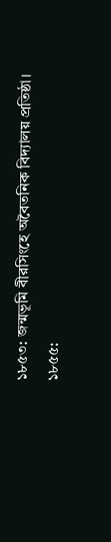১৮৫৩: জন্মভূমি বীরসিংহে অবৈতনিক বিদ্যালয় প্রতিষ্ঠা।
১৮৫৫: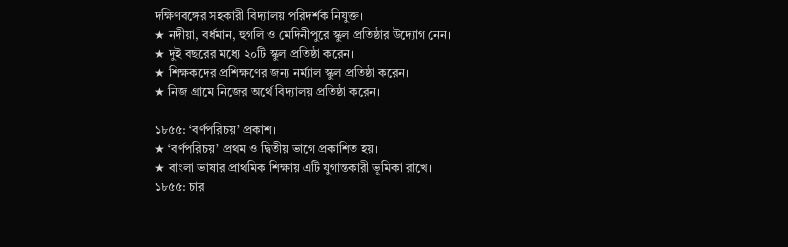দক্ষিণবঙ্গের সহকারী বিদ্যালয় পরিদর্শক নিযুক্ত।
★ নদীয়া, বর্ধমান, হুগলি ও মেদিনীপুরে স্কুল প্রতিষ্ঠার উদ্যোগ নেন।
★ দুই বছরের মধ্যে ২০টি স্কুল প্রতিষ্ঠা করেন।
★ শিক্ষকদের প্রশিক্ষণের জন্য নর্ম্যাল স্কুল প্রতিষ্ঠা করেন।
★ নিজ গ্রামে নিজের অর্থে বিদ্যালয় প্রতিষ্ঠা করেন।

১৮৫৫: ‘বর্ণপরিচয়’ প্রকাশ।
★ ‘বর্ণপরিচয়’ প্রথম ও দ্বিতীয় ভাগে প্রকাশিত হয়।
★ বাংলা ভাষার প্রাথমিক শিক্ষায় এটি যুগান্তকারী ভূমিকা রাখে।
১৮৫৫: চার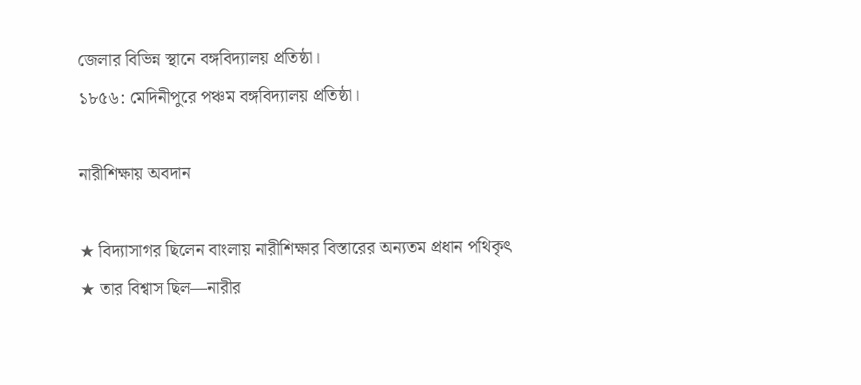জেলার বিভিন্ন স্থানে বঙ্গবিদ্যালয় প্রতিষ্ঠা।
১৮৫৬: মেদিনীপুরে পঞ্চম বঙ্গবিদ্যালয় প্রতিষ্ঠা।

নারীশিক্ষায় অবদান

★ বিদ্যাসাগর ছিলেন বাংলায় নারীশিক্ষার বিস্তারের অন্যতম প্রধান পথিকৃৎ
★ তার বিশ্বাস ছিল—নারীর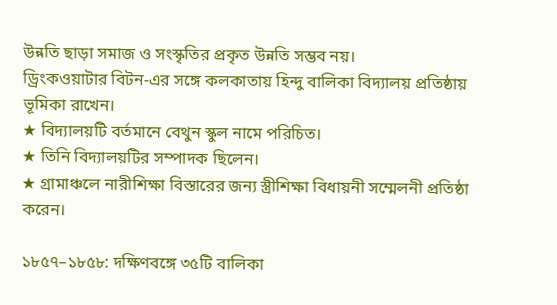উন্নতি ছাড়া সমাজ ও সংস্কৃতির প্রকৃত উন্নতি সম্ভব নয়।
ড্রিংকওয়াটার বিটন-এর সঙ্গে কলকাতায় হিন্দু বালিকা বিদ্যালয় প্রতিষ্ঠায় ভূমিকা রাখেন।
★ বিদ্যালয়টি বর্তমানে বেথুন স্কুল নামে পরিচিত।
★ তিনি বিদ্যালয়টির সম্পাদক ছিলেন।
★ গ্রামাঞ্চলে নারীশিক্ষা বিস্তারের জন্য স্ত্রীশিক্ষা বিধায়নী সম্মেলনী প্রতিষ্ঠা করেন।

১৮৫৭–১৮৫৮: দক্ষিণবঙ্গে ৩৫টি বালিকা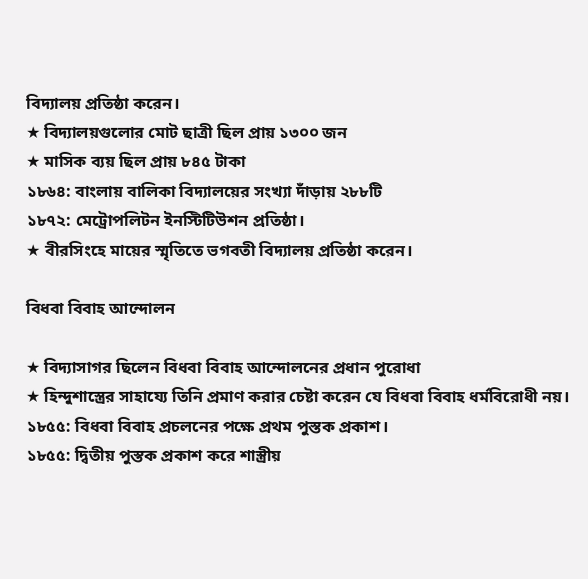বিদ্যালয় প্রতিষ্ঠা করেন।
★ বিদ্যালয়গুলোর মোট ছাত্রী ছিল প্রায় ১৩০০ জন
★ মাসিক ব্যয় ছিল প্রায় ৮৪৫ টাকা
১৮৬৪: বাংলায় বালিকা বিদ্যালয়ের সংখ্যা দাঁড়ায় ২৮৮টি
১৮৭২: মেট্রোপলিটন ইনস্টিটিউশন প্রতিষ্ঠা।
★ বীরসিংহে মায়ের স্মৃতিতে ভগবতী বিদ্যালয় প্রতিষ্ঠা করেন।

বিধবা বিবাহ আন্দোলন

★ বিদ্যাসাগর ছিলেন বিধবা বিবাহ আন্দোলনের প্রধান পুরোধা
★ হিন্দুশাস্ত্রের সাহায্যে তিনি প্রমাণ করার চেষ্টা করেন যে বিধবা বিবাহ ধর্মবিরোধী নয়।
১৮৫৫: বিধবা বিবাহ প্রচলনের পক্ষে প্রথম পুস্তক প্রকাশ।
১৮৫৫: দ্বিতীয় পুস্তক প্রকাশ করে শাস্ত্রীয়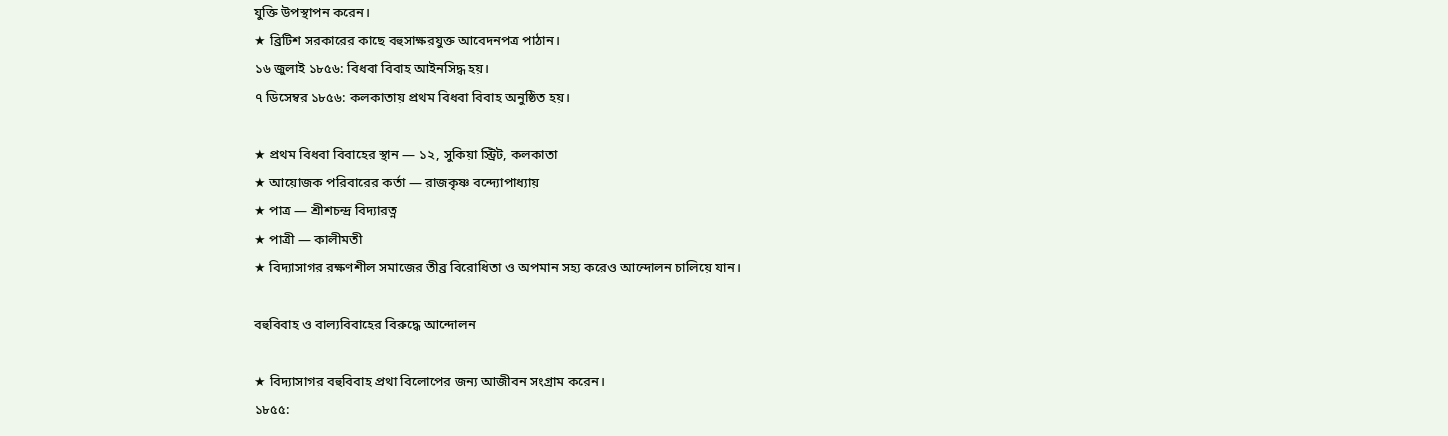যুক্তি উপস্থাপন করেন।
★ ব্রিটিশ সরকারের কাছে বহুসাক্ষরযুক্ত আবেদনপত্র পাঠান।
১৬ জুলাই ১৮৫৬: বিধবা বিবাহ আইনসিদ্ধ হয়।
৭ ডিসেম্বর ১৮৫৬: কলকাতায় প্রথম বিধবা বিবাহ অনুষ্ঠিত হয়।

★ প্রথম বিধবা বিবাহের স্থান — ১২, সুকিয়া স্ট্রিট, কলকাতা
★ আয়োজক পরিবারের কর্তা — রাজকৃষ্ণ বন্দ্যোপাধ্যায়
★ পাত্র — শ্রীশচন্দ্র বিদ্যারত্ন
★ পাত্রী — কালীমতী
★ বিদ্যাসাগর রক্ষণশীল সমাজের তীব্র বিরোধিতা ও অপমান সহ্য করেও আন্দোলন চালিয়ে যান।

বহুবিবাহ ও বাল্যবিবাহের বিরুদ্ধে আন্দোলন

★ বিদ্যাসাগর বহুবিবাহ প্রথা বিলোপের জন্য আজীবন সংগ্রাম করেন।
১৮৫৫: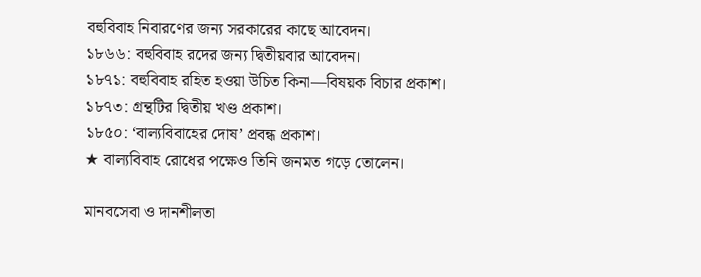বহুবিবাহ নিবারণের জন্য সরকারের কাছে আবেদন।
১৮৬৬: বহুবিবাহ রদের জন্য দ্বিতীয়বার আবেদন।
১৮৭১: বহুবিবাহ রহিত হওয়া উচিত কিনা—বিষয়ক বিচার প্রকাশ।
১৮৭৩: গ্রন্থটির দ্বিতীয় খণ্ড প্রকাশ।
১৮৫০: ‘বাল্যবিবাহের দোষ’ প্রবন্ধ প্রকাশ।
★ বাল্যবিবাহ রোধের পক্ষেও তিনি জনমত গড়ে তোলেন।

মানবসেবা ও দানশীলতা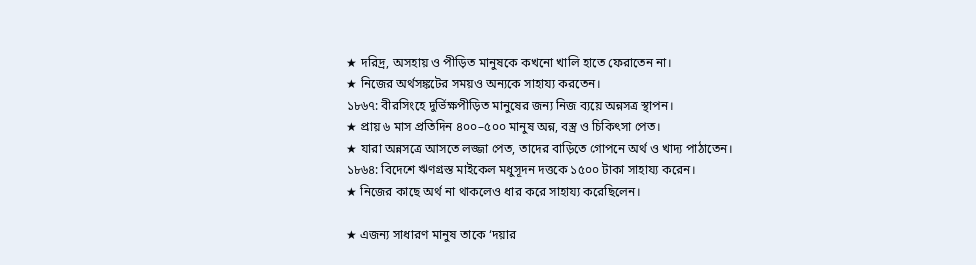★ দরিদ্র, অসহায় ও পীড়িত মানুষকে কখনো খালি হাতে ফেরাতেন না।
★ নিজের অর্থসঙ্কটের সময়ও অন্যকে সাহায্য করতেন।
১৮৬৭: বীরসিংহে দুর্ভিক্ষপীড়িত মানুষের জন্য নিজ ব্যয়ে অন্নসত্র স্থাপন।
★ প্রায় ৬ মাস প্রতিদিন ৪০০–৫০০ মানুষ অন্ন, বস্ত্র ও চিকিৎসা পেত।
★ যারা অন্নসত্রে আসতে লজ্জা পেত, তাদের বাড়িতে গোপনে অর্থ ও খাদ্য পাঠাতেন।
১৮৬৪: বিদেশে ঋণগ্রস্ত মাইকেল মধুসূদন দত্তকে ১৫০০ টাকা সাহায্য করেন।
★ নিজের কাছে অর্থ না থাকলেও ধার করে সাহায্য করেছিলেন।

★ এজন্য সাধারণ মানুষ তাকে ‘দয়ার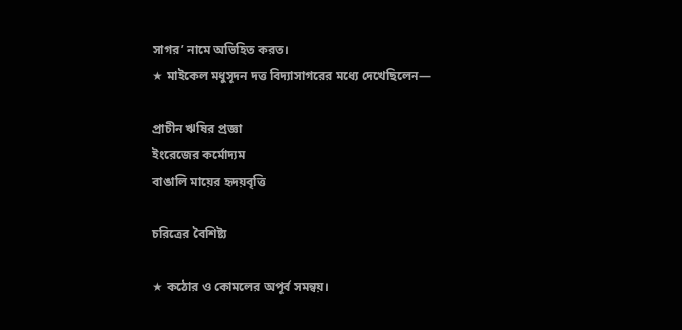সাগর’ নামে অভিহিত করত।
★ মাইকেল মধুসূদন দত্ত বিদ্যাসাগরের মধ্যে দেখেছিলেন—

প্রাচীন ঋষির প্রজ্ঞা
ইংরেজের কর্মোদ্যম
বাঙালি মায়ের হৃদয়বৃত্তি

চরিত্রের বৈশিষ্ট্য

★ কঠোর ও কোমলের অপূর্ব সমন্বয়।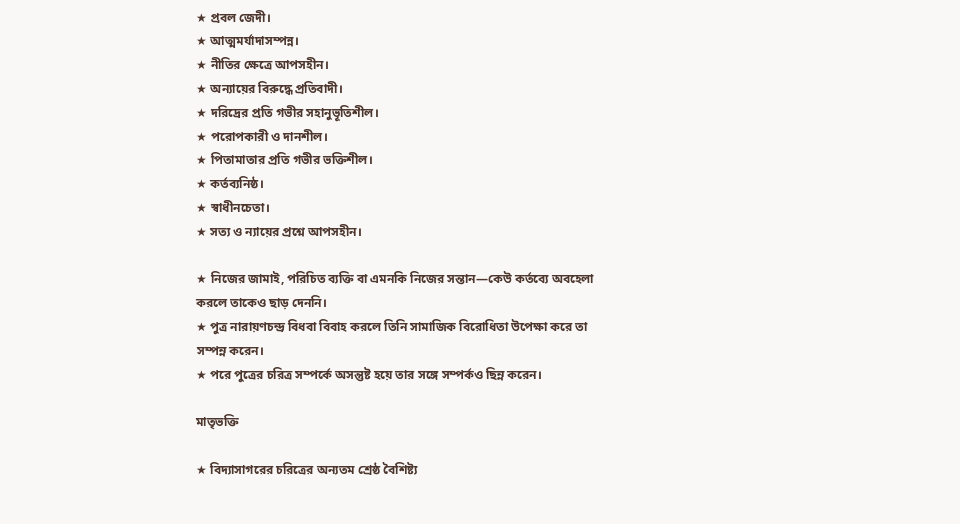★ প্রবল জেদী।
★ আত্মমর্যাদাসম্পন্ন।
★ নীতির ক্ষেত্রে আপসহীন।
★ অন্যায়ের বিরুদ্ধে প্রতিবাদী।
★ দরিদ্রের প্রতি গভীর সহানুভূতিশীল।
★ পরোপকারী ও দানশীল।
★ পিতামাতার প্রতি গভীর ভক্তিশীল।
★ কর্তব্যনিষ্ঠ।
★ স্বাধীনচেতা।
★ সত্য ও ন্যায়ের প্রশ্নে আপসহীন।

★ নিজের জামাই, পরিচিত ব্যক্তি বা এমনকি নিজের সন্তান—কেউ কর্তব্যে অবহেলা করলে তাকেও ছাড় দেননি।
★ পুত্র নারায়ণচন্দ্র বিধবা বিবাহ করলে তিনি সামাজিক বিরোধিতা উপেক্ষা করে তা সম্পন্ন করেন।
★ পরে পুত্রের চরিত্র সম্পর্কে অসন্তুষ্ট হয়ে তার সঙ্গে সম্পর্কও ছিন্ন করেন।

মাতৃভক্তি

★ বিদ্যাসাগরের চরিত্রের অন্যতম শ্রেষ্ঠ বৈশিষ্ট্য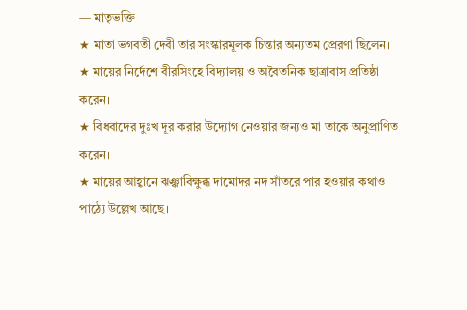— মাতৃভক্তি
★ মাতা ভগবতী দেবী তার সংস্কারমূলক চিন্তার অন্যতম প্রেরণা ছিলেন।
★ মায়ের নির্দেশে বীরসিংহে বিদ্যালয় ও অবৈতনিক ছাত্রাবাস প্রতিষ্ঠা করেন।
★ বিধবাদের দুঃখ দূর করার উদ্যোগ নেওয়ার জন্যও মা তাকে অনুপ্রাণিত করেন।
★ মায়ের আহ্বানে ঝঞ্ঝাবিক্ষুব্ধ দামোদর নদ সাঁতরে পার হওয়ার কথাও পাঠ্যে উল্লেখ আছে।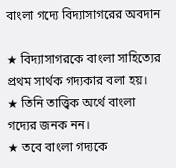বাংলা গদ্যে বিদ্যাসাগরের অবদান

★ বিদ্যাসাগরকে বাংলা সাহিত্যের প্রথম সার্থক গদ্যকার বলা হয়।
★ তিনি তাত্ত্বিক অর্থে বাংলা গদ্যের জনক নন।
★ তবে বাংলা গদ্যকে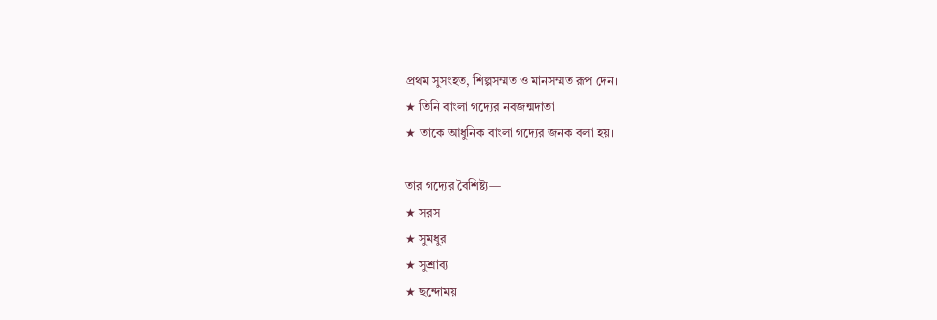প্রথম সুসংহত, শিল্পসম্মত ও মানসম্মত রূপ দেন।
★ তিনি বাংলা গদ্যের নবজন্মদাতা
★ তাকে আধুনিক বাংলা গদ্যের জনক বলা হয়।

তার গদ্যের বৈশিষ্ট্য—
★ সরস
★ সুমধুর
★ সুশ্রাব্য
★ ছন্দোময়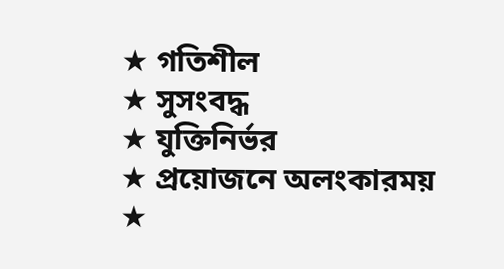★ গতিশীল
★ সুসংবদ্ধ
★ যুক্তিনির্ভর
★ প্রয়োজনে অলংকারময়
★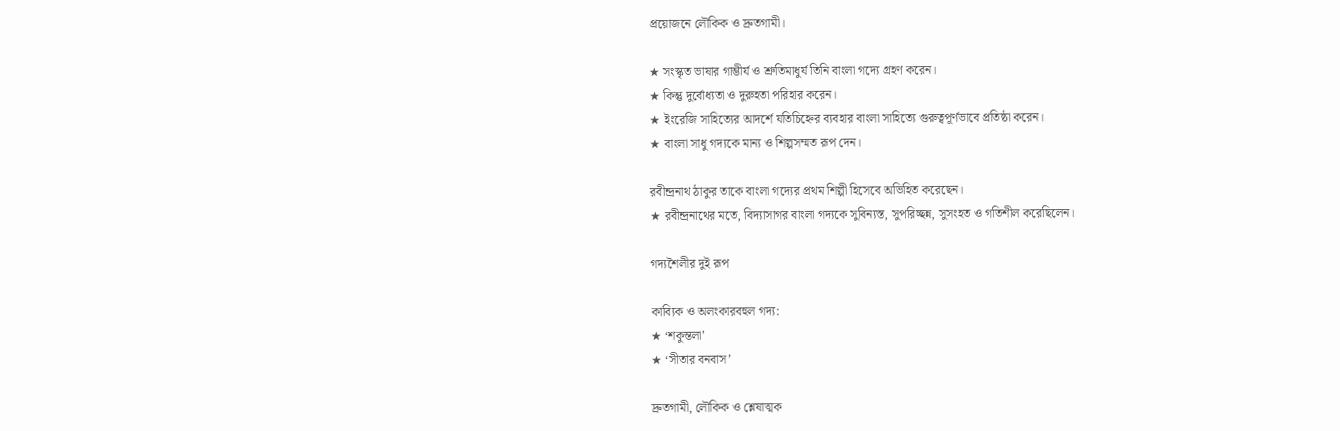প্রয়োজনে লৌকিক ও দ্রুতগামী।

★ সংস্কৃত ভাষার গাম্ভীর্য ও শ্রুতিমাধুর্য তিনি বাংলা গদ্যে গ্রহণ করেন।
★ কিন্তু দুর্বোধ্যতা ও দুরুহতা পরিহার করেন।
★ ইংরেজি সাহিত্যের আদর্শে যতিচিহ্নের ব্যবহার বাংলা সাহিত্যে গুরুত্বপূর্ণভাবে প্রতিষ্ঠা করেন।
★ বাংলা সাধু গদ্যকে মান্য ও শিল্পসম্মত রূপ দেন।

রবীন্দ্রনাথ ঠাকুর তাকে বাংলা গদ্যের প্রথম শিল্পী হিসেবে অভিহিত করেছেন।
★ রবীন্দ্রনাথের মতে, বিদ্যাসাগর বাংলা গদ্যকে সুবিন্যস্ত, সুপরিচ্ছন্ন, সুসংহত ও গতিশীল করেছিলেন।

গদ্যশৈলীর দুই রূপ

কাব্যিক ও অলংকারবহুল গদ্য:
★ ‘শকুন্তলা’
★ ‘সীতার বনবাস’

দ্রুতগামী, লৌকিক ও শ্লেষাত্মক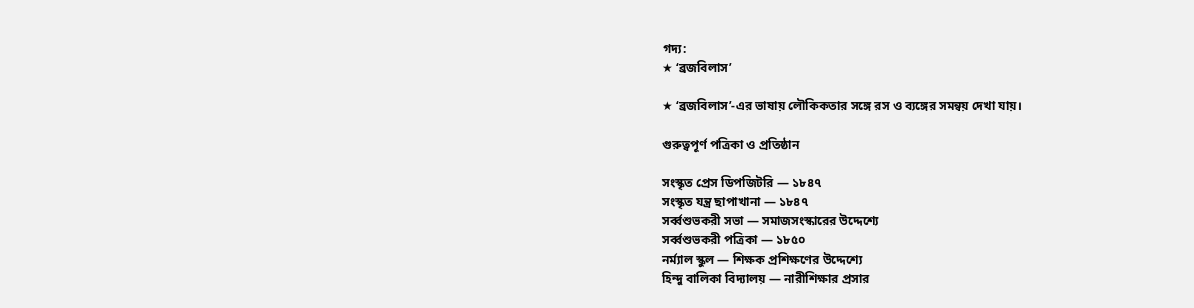গদ্য:
★ ‘ব্রজবিলাস’

★ ‘ব্রজবিলাস’-এর ভাষায় লৌকিকতার সঙ্গে রস ও ব্যঙ্গের সমন্বয় দেখা যায়।

গুরুত্বপূর্ণ পত্রিকা ও প্রতিষ্ঠান

সংস্কৃত প্রেস ডিপজিটরি — ১৮৪৭
সংস্কৃত যন্ত্র ছাপাখানা — ১৮৪৭
সর্ব্বশুভকরী সভা — সমাজসংস্কারের উদ্দেশ্যে
সর্ব্বশুভকরী পত্রিকা — ১৮৫০
নর্ম্যাল স্কুল — শিক্ষক প্রশিক্ষণের উদ্দেশ্যে
হিন্দু বালিকা বিদ্যালয় — নারীশিক্ষার প্রসার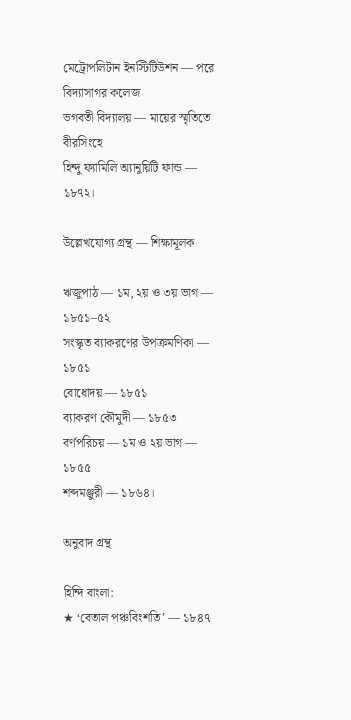মেট্রোপলিটান ইনস্টিটিউশন — পরে বিদ্যাসাগর কলেজ
ভগবতী বিদ্যালয় — মায়ের স্মৃতিতে বীরসিংহে
হিন্দু ফ্যামিলি অ্যানুয়িটি ফান্ড — ১৮৭২।

উল্লেখযোগ্য গ্রন্থ — শিক্ষামূলক

ঋজুপাঠ — ১ম, ২য় ও ৩য় ভাগ — ১৮৫১–৫২
সংস্কৃত ব্যাকরণের উপক্রমণিকা — ১৮৫১
বোধোদয় — ১৮৫১
ব্যাকরণ কৌমুদী — ১৮৫৩
বর্ণপরিচয় — ১ম ও ২য় ভাগ — ১৮৫৫
শব্দমঞ্জুরী — ১৮৬৪।

অনুবাদ গ্রন্থ

হিন্দি বাংলা:
★ ‘বেতাল পঞ্চবিংশতি’ — ১৮৪৭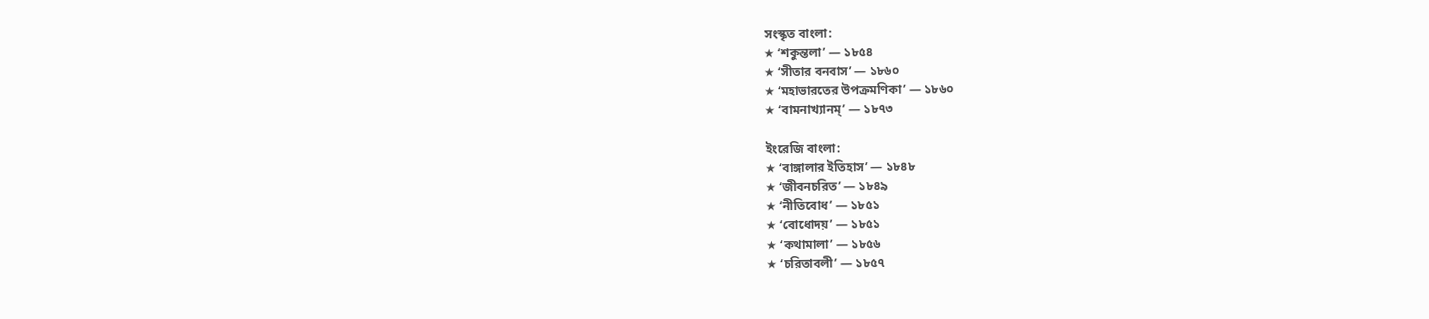সংস্কৃত বাংলা:
★ ‘শকুন্তলা’ — ১৮৫৪
★ ‘সীতার বনবাস’ — ১৮৬০
★ ‘মহাভারতের উপক্রমণিকা’ — ১৮৬০
★ ‘বামনাখ্যানম্’ — ১৮৭৩

ইংরেজি বাংলা:
★ ‘বাঙ্গালার ইতিহাস’ — ১৮৪৮
★ ‘জীবনচরিত’ — ১৮৪৯
★ ‘নীতিবোধ’ — ১৮৫১
★ ‘বোধোদয়’ — ১৮৫১
★ ‘কথামালা’ — ১৮৫৬
★ ‘চরিতাবলী’ — ১৮৫৭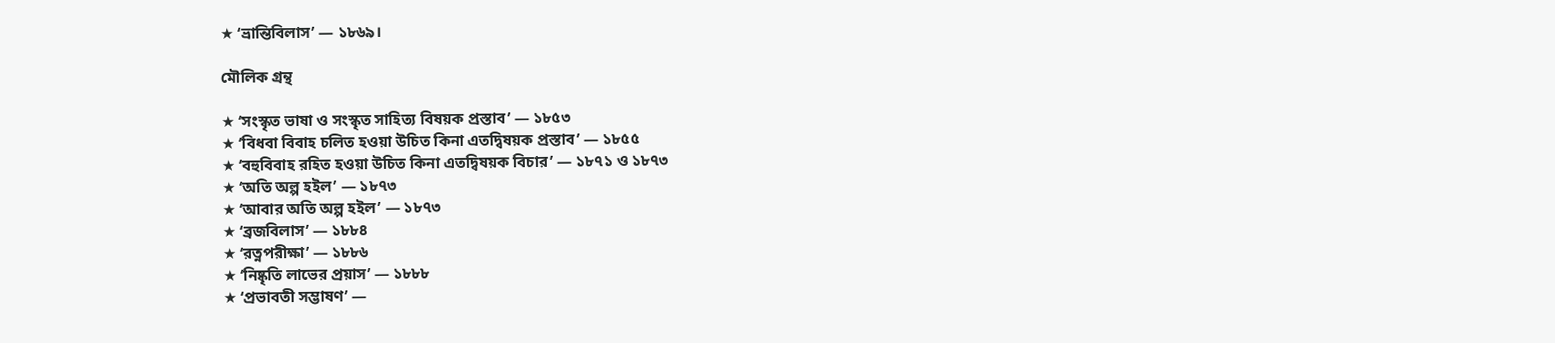★ ‘ভ্রান্তিবিলাস’ — ১৮৬৯।

মৌলিক গ্রন্থ

★ ‘সংস্কৃত ভাষা ও সংস্কৃত সাহিত্য বিষয়ক প্রস্তাব’ — ১৮৫৩
★ ‘বিধবা বিবাহ চলিত হওয়া উচিত কিনা এতদ্বিষয়ক প্রস্তাব’ — ১৮৫৫
★ ‘বহুবিবাহ রহিত হওয়া উচিত কিনা এতদ্বিষয়ক বিচার’ — ১৮৭১ ও ১৮৭৩
★ ‘অতি অল্প হইল’ — ১৮৭৩
★ ‘আবার অতি অল্প হইল’ — ১৮৭৩
★ ‘ব্রজবিলাস’ — ১৮৮৪
★ ‘রত্নপরীক্ষা’ — ১৮৮৬
★ ‘নিষ্কৃতি লাভের প্রয়াস’ — ১৮৮৮
★ ‘প্রভাবতী সম্ভাষণ’ —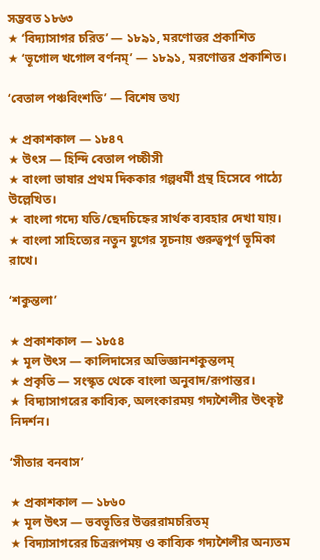সম্ভবত ১৮৬৩
★ ‘বিদ্যাসাগর চরিত’ — ১৮৯১, মরণোত্তর প্রকাশিত
★ ‘ভূগোল খগোল বর্ণনম্’ — ১৮৯১, মরণোত্তর প্রকাশিত।

‘বেতাল পঞ্চবিংশতি’ — বিশেষ তথ্য

★ প্রকাশকাল — ১৮৪৭
★ উৎস — হিন্দি বেতাল পচ্চীসী
★ বাংলা ভাষার প্রথম দিককার গল্পধর্মী গ্রন্থ হিসেবে পাঠ্যে উল্লেখিত।
★ বাংলা গদ্যে যতি/ছেদচিহ্নের সার্থক ব্যবহার দেখা যায়।
★ বাংলা সাহিত্যের নতুন যুগের সূচনায় গুরুত্বপূর্ণ ভূমিকা রাখে।

‘শকুন্তলা’

★ প্রকাশকাল — ১৮৫৪
★ মূল উৎস — কালিদাসের অভিজ্ঞানশকুন্তলম্
★ প্রকৃতি — সংস্কৃত থেকে বাংলা অনুবাদ/রূপান্তর।
★ বিদ্যাসাগরের কাব্যিক, অলংকারময় গদ্যশৈলীর উৎকৃষ্ট নিদর্শন।

‘সীতার বনবাস’

★ প্রকাশকাল — ১৮৬০
★ মূল উৎস — ভবভূতির উত্তররামচরিতম্
★ বিদ্যাসাগরের চিত্ররূপময় ও কাব্যিক গদ্যশৈলীর অন্যতম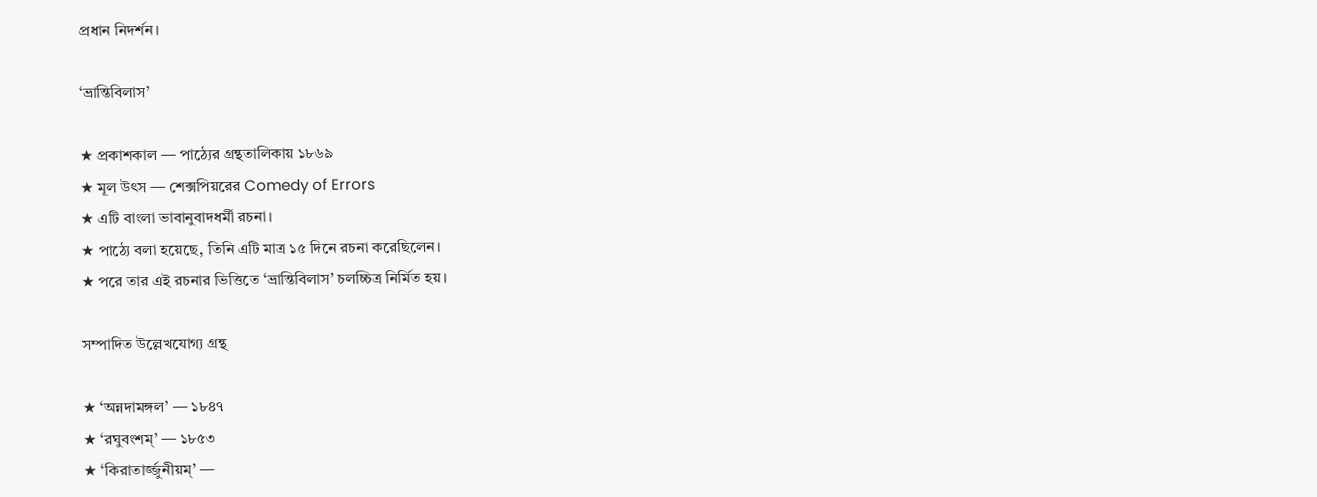প্রধান নিদর্শন।

‘ভ্রান্তিবিলাস’

★ প্রকাশকাল — পাঠ্যের গ্রন্থতালিকায় ১৮৬৯
★ মূল উৎস — শেক্সপিয়রের Comedy of Errors
★ এটি বাংলা ভাবানুবাদধর্মী রচনা।
★ পাঠ্যে বলা হয়েছে, তিনি এটি মাত্র ১৫ দিনে রচনা করেছিলেন।
★ পরে তার এই রচনার ভিত্তিতে ‘ভ্রান্তিবিলাস’ চলচ্চিত্র নির্মিত হয়।

সম্পাদিত উল্লেখযোগ্য গ্রন্থ

★ ‘অন্নদামঙ্গল’ — ১৮৪৭
★ ‘রঘুবংশম্’ — ১৮৫৩
★ ‘কিরাতার্জ্জুনীয়ম্’ —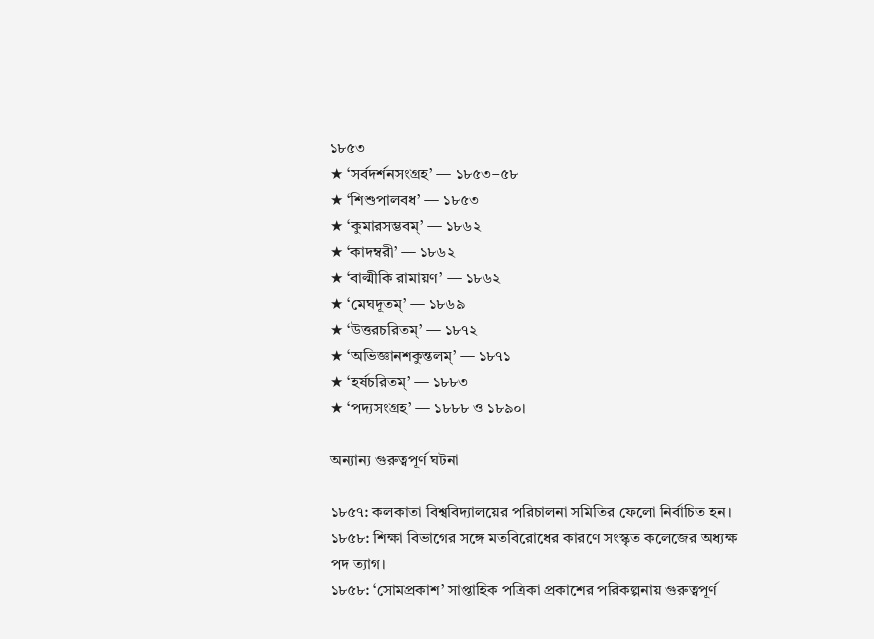১৮৫৩
★ ‘সর্বদর্শনসংগ্রহ’ — ১৮৫৩–৫৮
★ ‘শিশুপালবধ’ — ১৮৫৩
★ ‘কুমারসম্ভবম্’ — ১৮৬২
★ ‘কাদম্বরী’ — ১৮৬২
★ ‘বাল্মীকি রামায়ণ’ — ১৮৬২
★ ‘মেঘদূতম্’ — ১৮৬৯
★ ‘উত্তরচরিতম্’ — ১৮৭২
★ ‘অভিজ্ঞানশকুন্তলম্’ — ১৮৭১
★ ‘হর্ষচরিতম্’ — ১৮৮৩
★ ‘পদ্যসংগ্রহ’ — ১৮৮৮ ও ১৮৯০।

অন্যান্য গুরুত্বপূর্ণ ঘটনা

১৮৫৭: কলকাতা বিশ্ববিদ্যালয়ের পরিচালনা সমিতির ফেলো নির্বাচিত হন।
১৮৫৮: শিক্ষা বিভাগের সঙ্গে মতবিরোধের কারণে সংস্কৃত কলেজের অধ্যক্ষ পদ ত্যাগ।
১৮৫৮: ‘সোমপ্রকাশ’ সাপ্তাহিক পত্রিকা প্রকাশের পরিকল্পনায় গুরুত্বপূর্ণ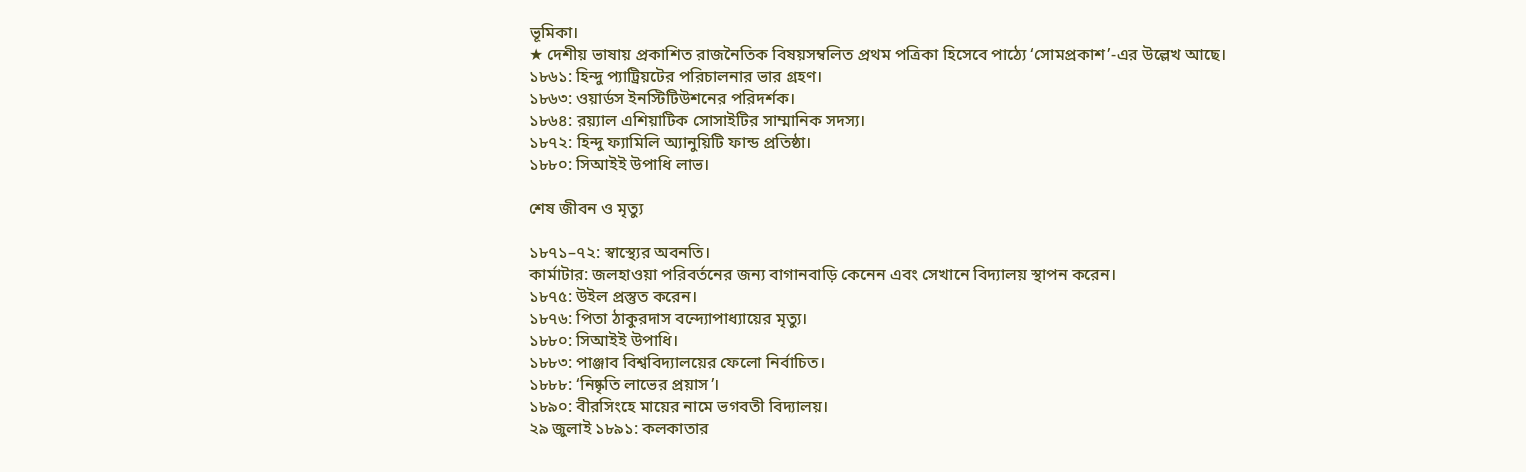ভূমিকা।
★ দেশীয় ভাষায় প্রকাশিত রাজনৈতিক বিষয়সম্বলিত প্রথম পত্রিকা হিসেবে পাঠ্যে ‘সোমপ্রকাশ’-এর উল্লেখ আছে।
১৮৬১: হিন্দু প্যাট্রিয়টের পরিচালনার ভার গ্রহণ।
১৮৬৩: ওয়ার্ডস ইনস্টিটিউশনের পরিদর্শক।
১৮৬৪: রয়্যাল এশিয়াটিক সোসাইটির সাম্মানিক সদস্য।
১৮৭২: হিন্দু ফ্যামিলি অ্যানুয়িটি ফান্ড প্রতিষ্ঠা।
১৮৮০: সিআইই উপাধি লাভ।

শেষ জীবন ও মৃত্যু

১৮৭১–৭২: স্বাস্থ্যের অবনতি।
কার্মাটার: জলহাওয়া পরিবর্তনের জন্য বাগানবাড়ি কেনেন এবং সেখানে বিদ্যালয় স্থাপন করেন।
১৮৭৫: উইল প্রস্তুত করেন।
১৮৭৬: পিতা ঠাকুরদাস বন্দ্যোপাধ্যায়ের মৃত্যু।
১৮৮০: সিআইই উপাধি।
১৮৮৩: পাঞ্জাব বিশ্ববিদ্যালয়ের ফেলো নির্বাচিত।
১৮৮৮: ‘নিষ্কৃতি লাভের প্রয়াস’।
১৮৯০: বীরসিংহে মায়ের নামে ভগবতী বিদ্যালয়।
২৯ জুলাই ১৮৯১: কলকাতার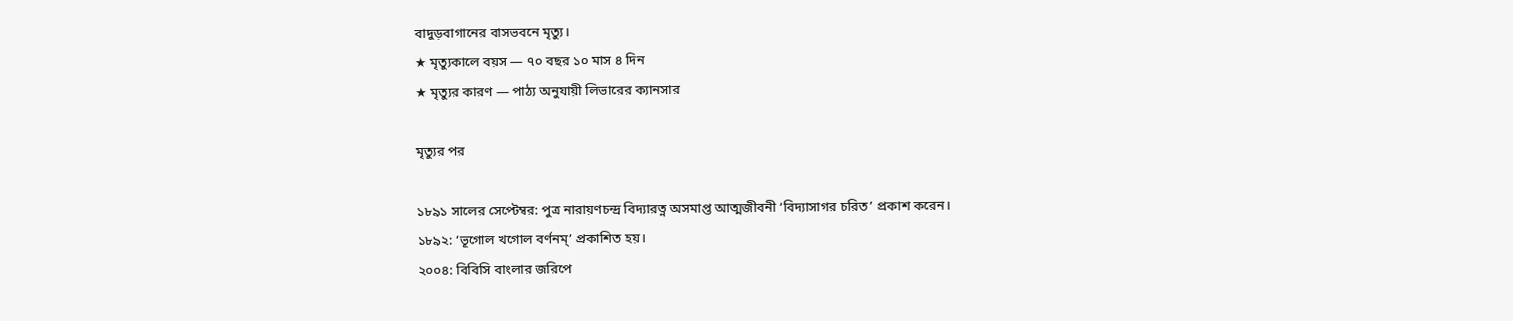বাদুড়বাগানের বাসভবনে মৃত্যু।
★ মৃত্যুকালে বয়স — ৭০ বছর ১০ মাস ৪ দিন
★ মৃত্যুর কারণ — পাঠ্য অনুযায়ী লিভারের ক্যানসার

মৃত্যুর পর

১৮৯১ সালের সেপ্টেম্বর: পুত্র নারায়ণচন্দ্র বিদ্যারত্ন অসমাপ্ত আত্মজীবনী ‘বিদ্যাসাগর চরিত’ প্রকাশ করেন।
১৮৯২: ‘ভূগোল খগোল বর্ণনম্’ প্রকাশিত হয়।
২০০৪: বিবিসি বাংলার জরিপে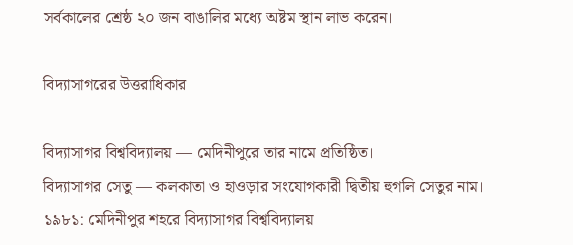সর্বকালের শ্রেষ্ঠ ২০ জন বাঙালির মধ্যে অষ্টম স্থান লাভ করেন।

বিদ্যাসাগরের উত্তরাধিকার

বিদ্যাসাগর বিশ্ববিদ্যালয় — মেদিনীপুরে তার নামে প্রতিষ্ঠিত।
বিদ্যাসাগর সেতু — কলকাতা ও হাওড়ার সংযোগকারী দ্বিতীয় হুগলি সেতুর নাম।
১৯৮১: মেদিনীপুর শহরে বিদ্যাসাগর বিশ্ববিদ্যালয়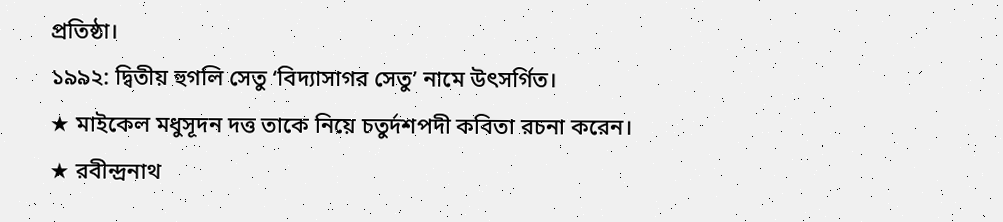প্রতিষ্ঠা।
১৯৯২: দ্বিতীয় হুগলি সেতু ‘বিদ্যাসাগর সেতু’ নামে উৎসর্গিত।
★ মাইকেল মধুসূদন দত্ত তাকে নিয়ে চতুর্দশপদী কবিতা রচনা করেন।
★ রবীন্দ্রনাথ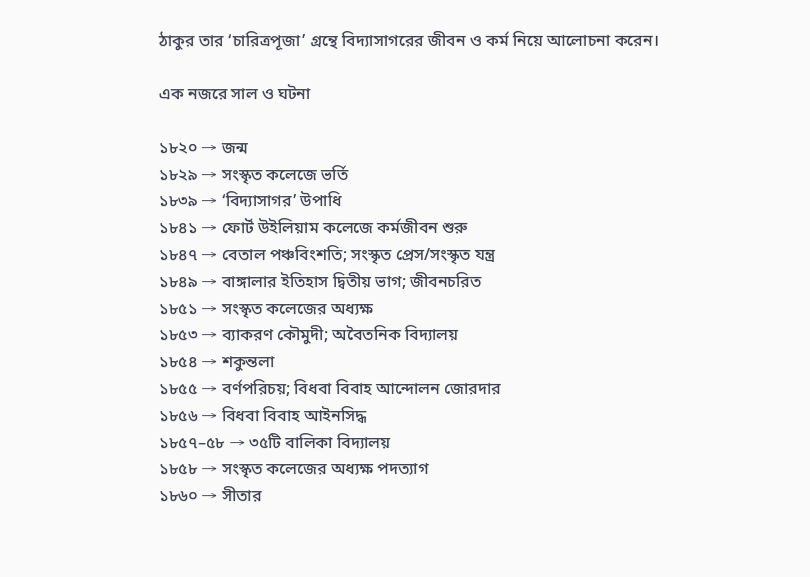ঠাকুর তার ‘চারিত্রপূজা’ গ্রন্থে বিদ্যাসাগরের জীবন ও কর্ম নিয়ে আলোচনা করেন।

এক নজরে সাল ও ঘটনা

১৮২০ → জন্ম
১৮২৯ → সংস্কৃত কলেজে ভর্তি
১৮৩৯ → ‘বিদ্যাসাগর’ উপাধি
১৮৪১ → ফোর্ট উইলিয়াম কলেজে কর্মজীবন শুরু
১৮৪৭ → বেতাল পঞ্চবিংশতি; সংস্কৃত প্রেস/সংস্কৃত যন্ত্র
১৮৪৯ → বাঙ্গালার ইতিহাস দ্বিতীয় ভাগ; জীবনচরিত
১৮৫১ → সংস্কৃত কলেজের অধ্যক্ষ
১৮৫৩ → ব্যাকরণ কৌমুদী; অবৈতনিক বিদ্যালয়
১৮৫৪ → শকুন্তলা
১৮৫৫ → বর্ণপরিচয়; বিধবা বিবাহ আন্দোলন জোরদার
১৮৫৬ → বিধবা বিবাহ আইনসিদ্ধ
১৮৫৭–৫৮ → ৩৫টি বালিকা বিদ্যালয়
১৮৫৮ → সংস্কৃত কলেজের অধ্যক্ষ পদত্যাগ
১৮৬০ → সীতার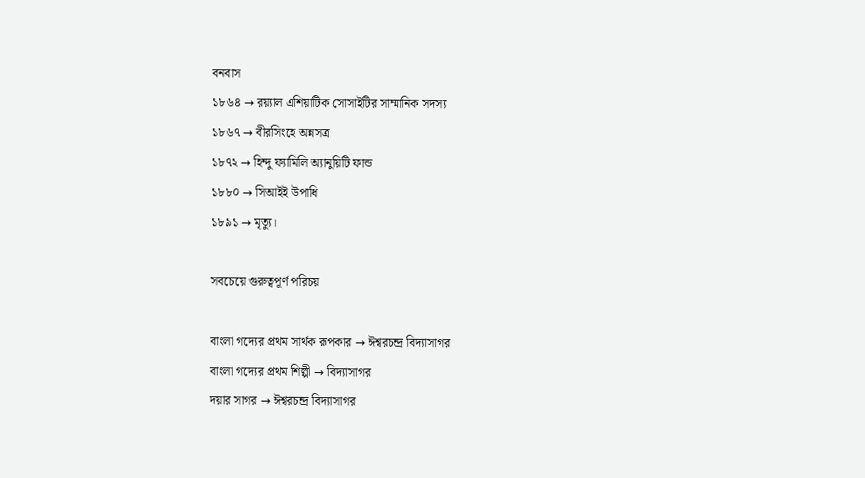বনবাস
১৮৬৪ → রয়্যাল এশিয়াটিক সোসাইটির সাম্মানিক সদস্য
১৮৬৭ → বীরসিংহে অন্নসত্র
১৮৭২ → হিন্দু ফ্যামিলি অ্যানুয়িটি ফান্ড
১৮৮০ → সিআইই উপাধি
১৮৯১ → মৃত্যু।

সবচেয়ে গুরুত্বপূর্ণ পরিচয়

বাংলা গদ্যের প্রথম সার্থক রূপকার → ঈশ্বরচন্দ্র বিদ্যাসাগর
বাংলা গদ্যের প্রথম শিল্পী → বিদ্যাসাগর
দয়ার সাগর → ঈশ্বরচন্দ্র বিদ্যাসাগর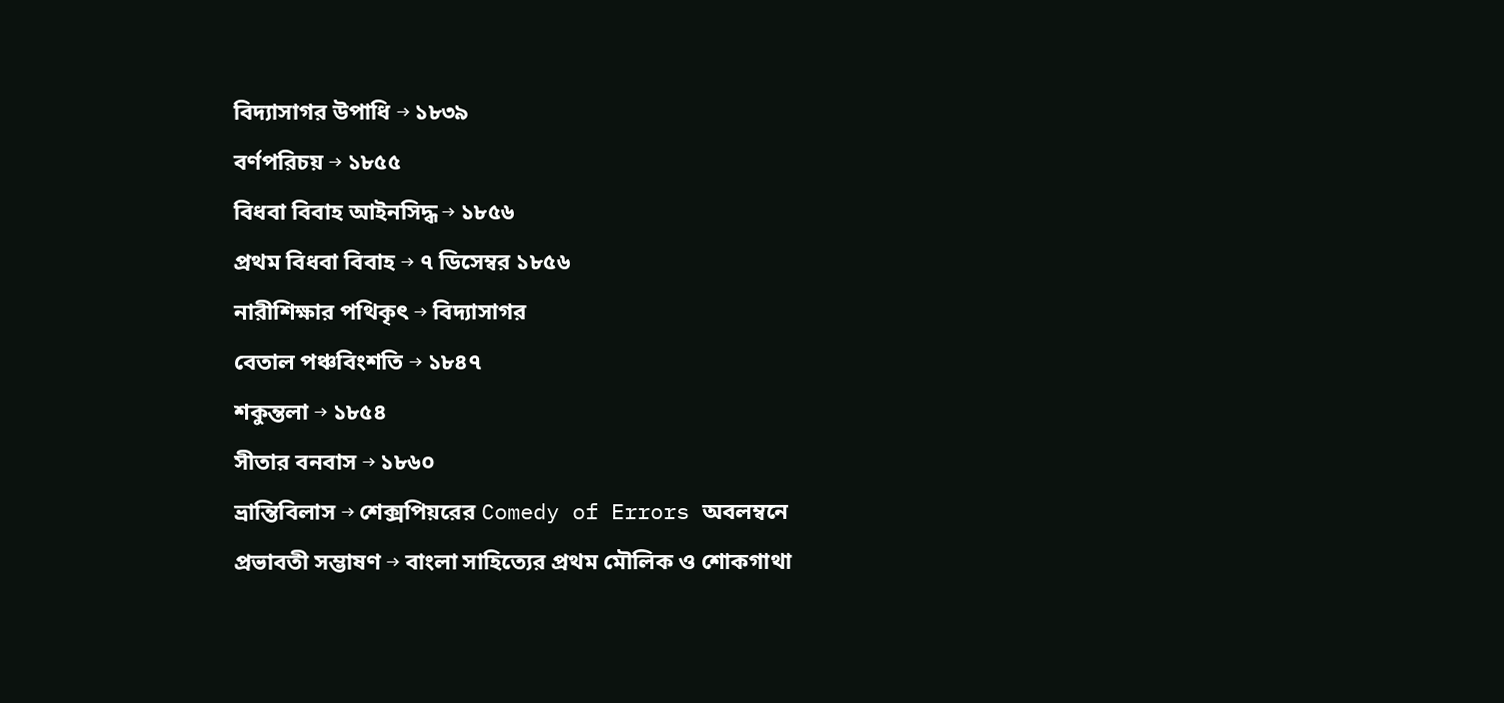বিদ্যাসাগর উপাধি → ১৮৩৯
বর্ণপরিচয় → ১৮৫৫
বিধবা বিবাহ আইনসিদ্ধ → ১৮৫৬
প্রথম বিধবা বিবাহ → ৭ ডিসেম্বর ১৮৫৬
নারীশিক্ষার পথিকৃৎ → বিদ্যাসাগর
বেতাল পঞ্চবিংশতি → ১৮৪৭
শকুন্তলা → ১৮৫৪
সীতার বনবাস → ১৮৬০
ভ্রান্তিবিলাস → শেক্সপিয়রের Comedy of Errors অবলম্বনে
প্রভাবতী সম্ভাষণ → বাংলা সাহিত্যের প্রথম মৌলিক ও শোকগাথা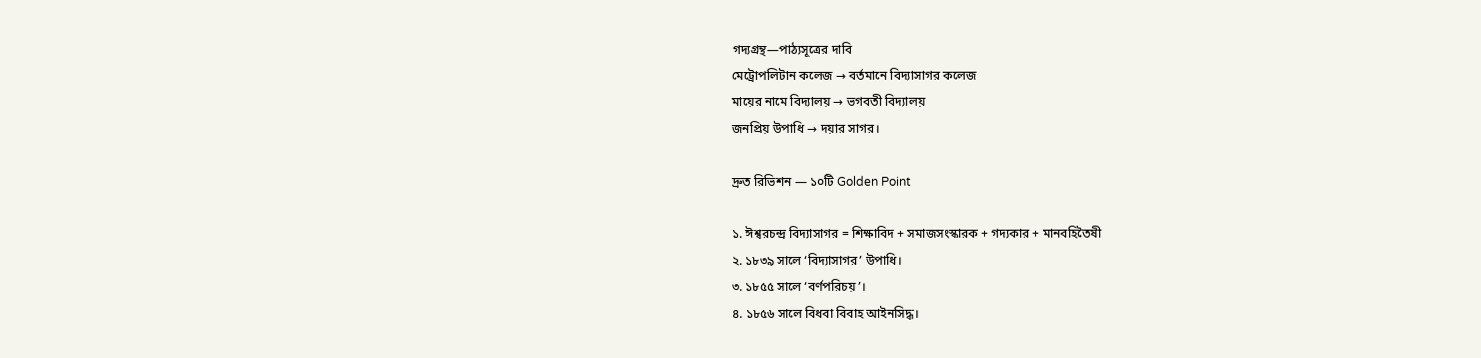গদ্যগ্রন্থ—পাঠ্যসূত্রের দাবি
মেট্রোপলিটান কলেজ → বর্তমানে বিদ্যাসাগর কলেজ
মায়ের নামে বিদ্যালয় → ভগবতী বিদ্যালয়
জনপ্রিয় উপাধি → দয়ার সাগর।

দ্রুত রিভিশন — ১০টি Golden Point

১. ঈশ্বরচন্দ্র বিদ্যাসাগর = শিক্ষাবিদ + সমাজসংস্কারক + গদ্যকার + মানবহিতৈষী
২. ১৮৩৯ সালে ‘বিদ্যাসাগর’ উপাধি।
৩. ১৮৫৫ সালে ‘বর্ণপরিচয়’।
৪. ১৮৫৬ সালে বিধবা বিবাহ আইনসিদ্ধ।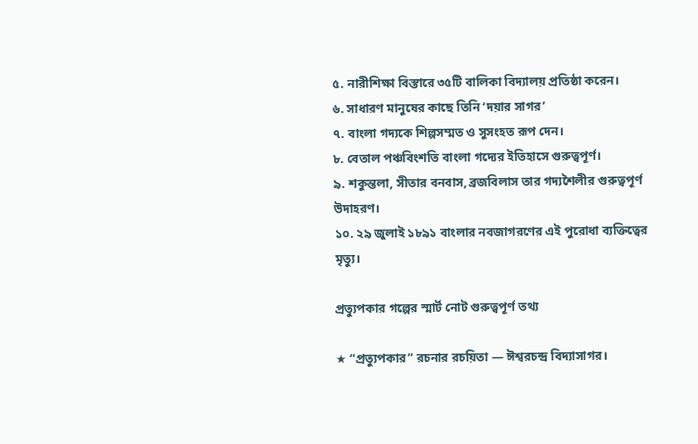৫. নারীশিক্ষা বিস্তারে ৩৫টি বালিকা বিদ্যালয় প্রতিষ্ঠা করেন।
৬. সাধারণ মানুষের কাছে তিনি ‘দয়ার সাগর’
৭. বাংলা গদ্যকে শিল্পসম্মত ও সুসংহত রূপ দেন।
৮. বেতাল পঞ্চবিংশতি বাংলা গদ্যের ইতিহাসে গুরুত্বপূর্ণ।
৯. শকুন্তলা, সীতার বনবাস, ব্রজবিলাস তার গদ্যশৈলীর গুরুত্বপূর্ণ উদাহরণ।
১০. ২৯ জুলাই ১৮৯১ বাংলার নবজাগরণের এই পুরোধা ব্যক্তিত্বের মৃত্যু।

প্রত্যুপকার গল্পের স্মার্ট নোট গুরুত্বপূর্ণ তথ্য

★ “প্রত্যুপকার” রচনার রচয়িতা — ঈশ্বরচন্দ্র বিদ্যাসাগর।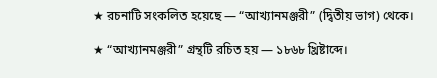★ রচনাটি সংকলিত হয়েছে — “আখ্যানমঞ্জরী” (দ্বিতীয় ভাগ) থেকে।

★ “আখ্যানমঞ্জরী” গ্রন্থটি রচিত হয় — ১৮৬৮ খ্রিষ্টাব্দে।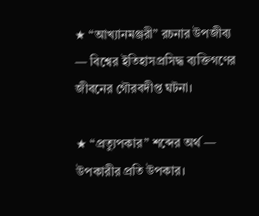★ “আখ্যানমঞ্জরী” রচনার উপজীব্য — বিশ্বের ইতিহাসপ্রসিদ্ধ ব্যক্তিগণের জীবনের গৌরবদীপ্ত ঘটনা।

★ “প্রত্যুপকার” শব্দের অর্থ — উপকারীর প্রতি উপকার।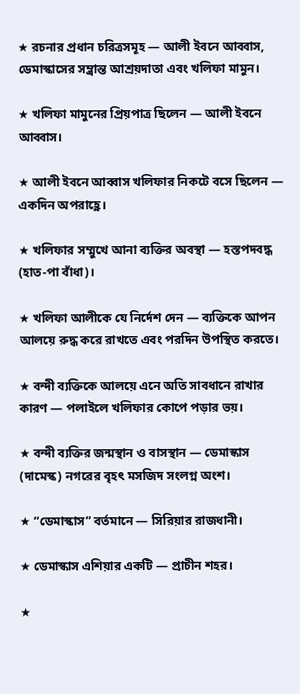★ রচনার প্রধান চরিত্রসমূহ — আলী ইবনে আব্বাস, ডেমাস্কাসের সম্ভ্রান্ত আশ্রয়দাতা এবং খলিফা মামুন।

★ খলিফা মামুনের প্রিয়পাত্র ছিলেন — আলী ইবনে আব্বাস।

★ আলী ইবনে আব্বাস খলিফার নিকটে বসে ছিলেন — একদিন অপরাহ্ণে।

★ খলিফার সম্মুখে আনা ব্যক্তির অবস্থা — হস্তপদবদ্ধ (হাত-পা বাঁধা)।

★ খলিফা আলীকে যে নির্দেশ দেন — ব্যক্তিকে আপন আলয়ে রুদ্ধ করে রাখতে এবং পরদিন উপস্থিত করতে।

★ বন্দী ব্যক্তিকে আলয়ে এনে অতি সাবধানে রাখার কারণ — পলাইলে খলিফার কোপে পড়ার ভয়।

★ বন্দী ব্যক্তির জন্মস্থান ও বাসস্থান — ডেমাস্কাস (দামেস্ক) নগরের বৃহৎ মসজিদ সংলগ্ন অংশ।

★ “ডেমাস্কাস” বর্তমানে — সিরিয়ার রাজধানী।

★ ডেমাস্কাস এশিয়ার একটি — প্রাচীন শহর।

★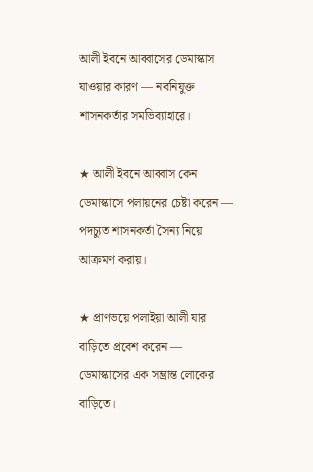আলী ইবনে আব্বাসের ডেমাস্কাস যাওয়ার কারণ — নবনিযুক্ত শাসনকর্তার সমভিব্যাহারে।

★ আলী ইবনে আব্বাস কেন ডেমাস্কাসে পলায়নের চেষ্টা করেন — পদচ্যুত শাসনকর্তা সৈন্য নিয়ে আক্রমণ করায়।

★ প্রাণভয়ে পলাইয়া আলী যার বাড়িতে প্রবেশ করেন — ডেমাস্কাসের এক সম্ভ্রান্ত লোকের বাড়িতে।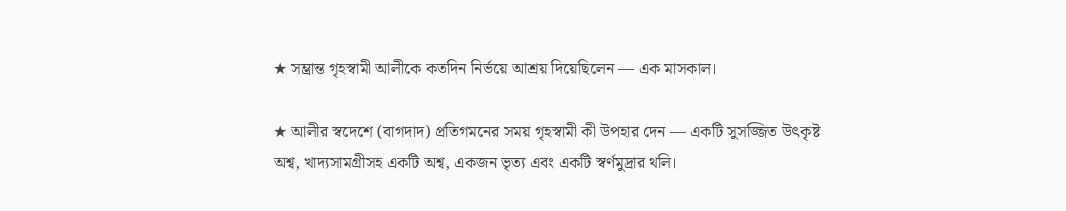★ সম্ভ্রান্ত গৃহস্বামী আলীকে কতদিন নির্ভয়ে আশ্রয় দিয়েছিলেন — এক মাসকাল।

★ আলীর স্বদেশে (বাগদাদ) প্রতিগমনের সময় গৃহস্বামী কী উপহার দেন — একটি সুসজ্জিত উৎকৃষ্ট অশ্ব, খাদ্যসামগ্রীসহ একটি অশ্ব, একজন ভৃত্য এবং একটি স্বর্ণমুদ্রার থলি।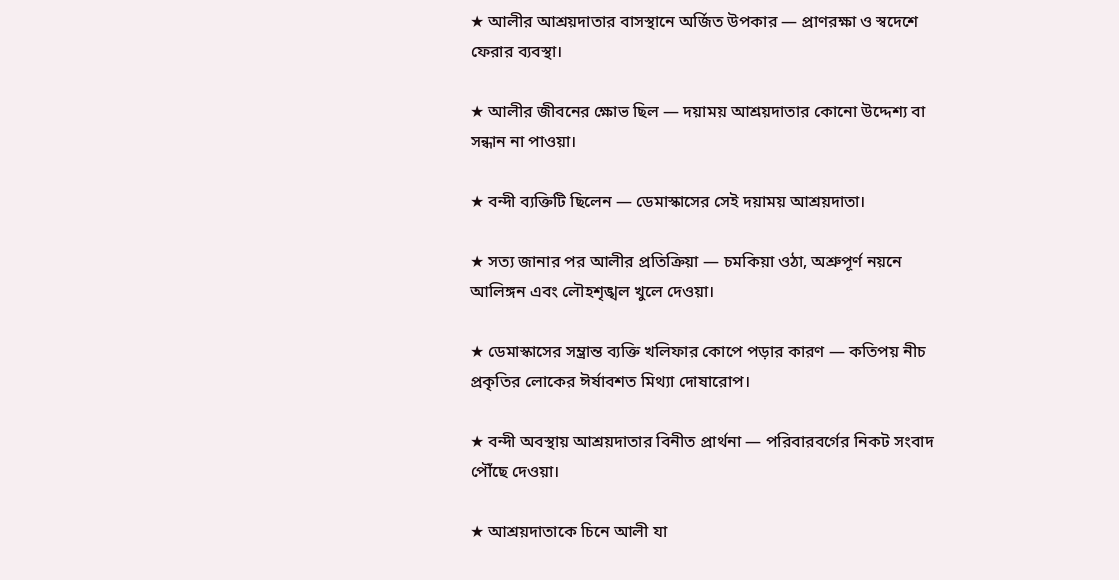★ আলীর আশ্রয়দাতার বাসস্থানে অর্জিত উপকার — প্রাণরক্ষা ও স্বদেশে ফেরার ব্যবস্থা।

★ আলীর জীবনের ক্ষোভ ছিল — দয়াময় আশ্রয়দাতার কোনো উদ্দেশ্য বা সন্ধান না পাওয়া।

★ বন্দী ব্যক্তিটি ছিলেন — ডেমাস্কাসের সেই দয়াময় আশ্রয়দাতা।

★ সত্য জানার পর আলীর প্রতিক্রিয়া — চমকিয়া ওঠা, অশ্রুপূর্ণ নয়নে আলিঙ্গন এবং লৌহশৃঙ্খল খুলে দেওয়া।

★ ডেমাস্কাসের সম্ভ্রান্ত ব্যক্তি খলিফার কোপে পড়ার কারণ — কতিপয় নীচ প্রকৃতির লোকের ঈর্ষাবশত মিথ্যা দোষারোপ।

★ বন্দী অবস্থায় আশ্রয়দাতার বিনীত প্রার্থনা — পরিবারবর্গের নিকট সংবাদ পৌঁছে দেওয়া।

★ আশ্রয়দাতাকে চিনে আলী যা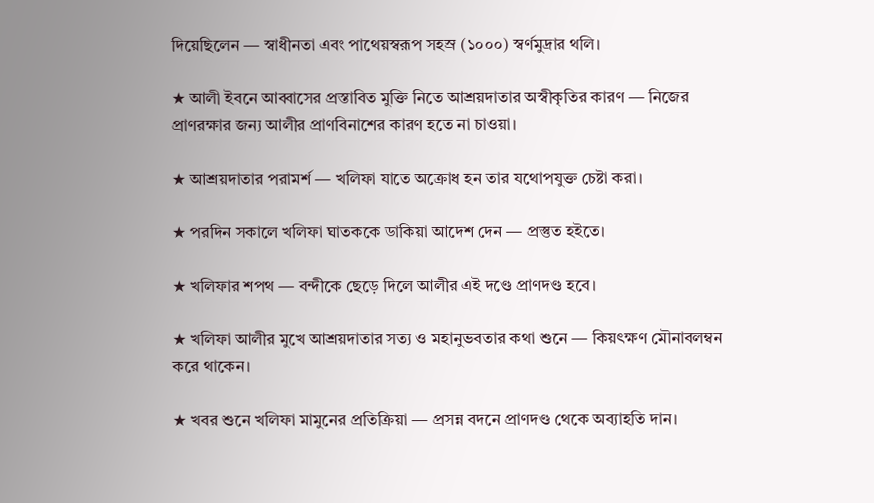দিয়েছিলেন — স্বাধীনতা এবং পাথেয়স্বরূপ সহস্র (১০০০) স্বর্ণমুদ্রার থলি।

★ আলী ইবনে আব্বাসের প্রস্তাবিত মুক্তি নিতে আশ্রয়দাতার অস্বীকৃতির কারণ — নিজের প্রাণরক্ষার জন্য আলীর প্রাণবিনাশের কারণ হতে না চাওয়া।

★ আশ্রয়দাতার পরামর্শ — খলিফা যাতে অক্রোধ হন তার যথোপযুক্ত চেষ্টা করা।

★ পরদিন সকালে খলিফা ঘাতককে ডাকিয়া আদেশ দেন — প্রস্তুত হইতে।

★ খলিফার শপথ — বন্দীকে ছেড়ে দিলে আলীর এই দণ্ডে প্রাণদণ্ড হবে।

★ খলিফা আলীর মুখে আশ্রয়দাতার সত্য ও মহানুভবতার কথা শুনে — কিয়ৎক্ষণ মৌনাবলম্বন করে থাকেন।

★ খবর শুনে খলিফা মামুনের প্রতিক্রিয়া — প্রসন্ন বদনে প্রাণদণ্ড থেকে অব্যাহতি দান।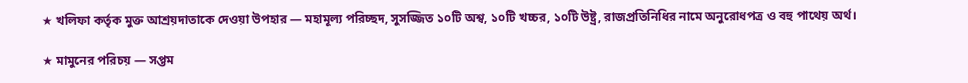★ খলিফা কর্তৃক মুক্ত আশ্রয়দাতাকে দেওয়া উপহার — মহামূল্য পরিচ্ছদ, সুসজ্জিত ১০টি অশ্ব, ১০টি খচ্চর, ১০টি উষ্ট্র, রাজপ্রতিনিধির নামে অনুরোধপত্র ও বহু পাথেয় অর্থ।

★ মামুনের পরিচয় — সপ্তম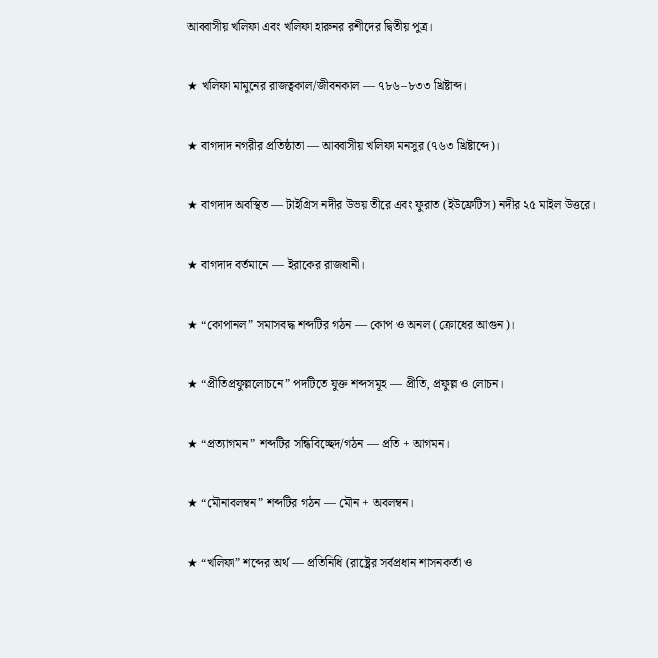আব্বাসীয় খলিফা এবং খলিফা হারুনর রশীদের দ্বিতীয় পুত্র।

★ খলিফা মামুনের রাজত্বকাল/জীবনকাল — ৭৮৬–৮৩৩ খ্রিষ্টাব্দ।

★ বাগদাদ নগরীর প্রতিষ্ঠাতা — আব্বাসীয় খলিফা মনসুর (৭৬৩ খ্রিষ্টাব্দে)।

★ বাগদাদ অবস্থিত — টাইগ্রিস নদীর উভয় তীরে এবং ফুরাত (ইউফ্রেটিস) নদীর ২৫ মাইল উত্তরে।

★ বাগদাদ বর্তমানে — ইরাকের রাজধানী।

★ “কোপানল” সমাসবদ্ধ শব্দটির গঠন — কোপ ও অনল (ক্রোধের আগুন)।

★ “প্রীতিপ্রফুল্ললোচনে” পদটিতে যুক্ত শব্দসমূহ — প্রীতি, প্রফুল্ল ও লোচন।

★ “প্রত্যাগমন” শব্দটির সন্ধিবিচ্ছেদ/গঠন — প্রতি + আগমন।

★ “মৌনাবলম্বন” শব্দটির গঠন — মৌন + অবলম্বন।

★ “খলিফা” শব্দের অর্থ — প্রতিনিধি (রাষ্ট্রের সর্বপ্রধান শাসনকর্তা ও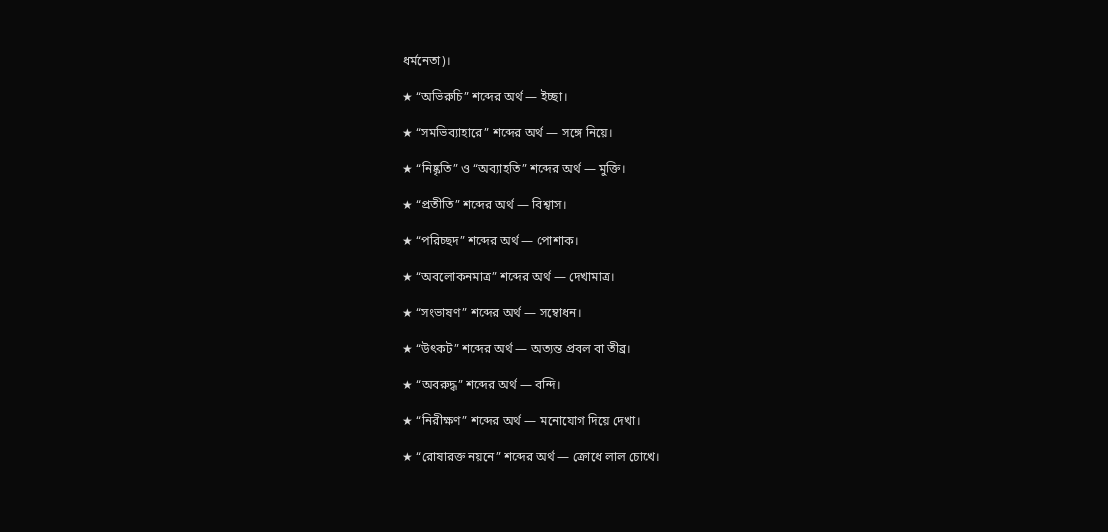ধর্মনেতা)।

★ “অভিরুচি” শব্দের অর্থ — ইচ্ছা।

★ “সমভিব্যাহারে” শব্দের অর্থ — সঙ্গে নিয়ে।

★ “নিষ্কৃতি” ও “অব্যাহতি” শব্দের অর্থ — মুক্তি।

★ “প্রতীতি” শব্দের অর্থ — বিশ্বাস।

★ “পরিচ্ছদ” শব্দের অর্থ — পোশাক।

★ “অবলোকনমাত্র” শব্দের অর্থ — দেখামাত্র।

★ “সংভাষণ” শব্দের অর্থ — সম্বোধন।

★ “উৎকট” শব্দের অর্থ — অত্যন্ত প্রবল বা তীব্র।

★ “অবরুদ্ধ” শব্দের অর্থ — বন্দি।

★ “নিরীক্ষণ” শব্দের অর্থ — মনোযোগ দিয়ে দেখা।

★ “রোষারক্ত নয়নে” শব্দের অর্থ — ক্রোধে লাল চোখে।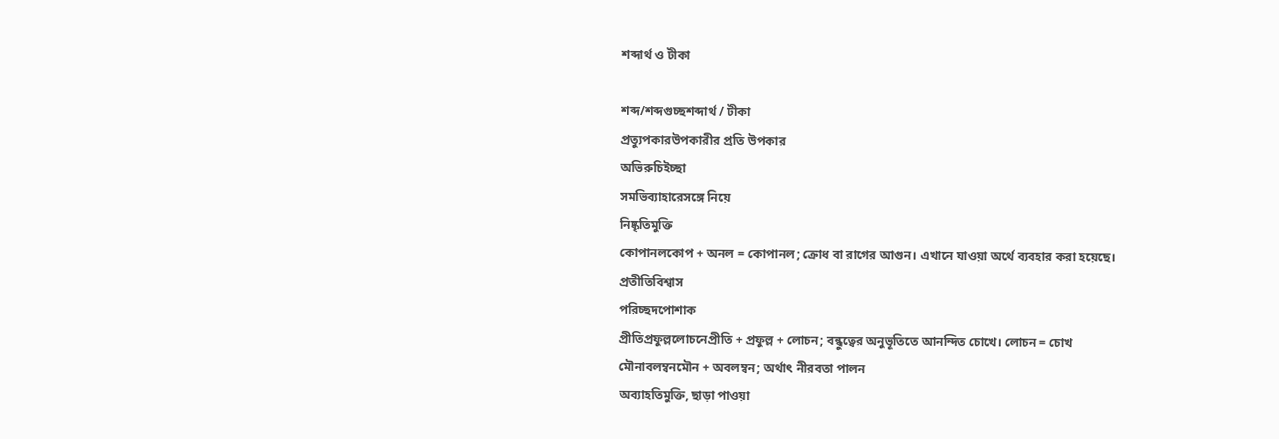শব্দার্থ ও টীকা

শব্দ/শব্দগুচ্ছশব্দার্থ / টীকা
প্রত্যুপকারউপকারীর প্রতি উপকার
অভিরুচিইচ্ছা
সমভিব্যাহারেসঙ্গে নিয়ে
নিষ্কৃতিমুক্তি
কোপানলকোপ + অনল = কোপানল; ক্রোধ বা রাগের আগুন। এখানে যাওয়া অর্থে ব্যবহার করা হয়েছে।
প্রতীতিবিশ্বাস
পরিচ্ছদপোশাক
প্রীতিপ্রফুল্ললোচনেপ্রীতি + প্রফুল্ল + লোচন; বন্ধুত্বের অনুভূতিতে আনন্দিত চোখে। লোচন = চোখ
মৌনাবলম্বনমৌন + অবলম্বন; অর্থাৎ নীরবতা পালন
অব্যাহতিমুক্তি, ছাড়া পাওয়া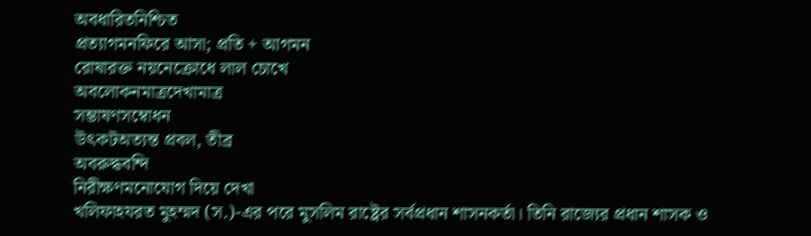অবধারিতনিশ্চিত
প্রত্যাগমনফিরে আসা; প্রতি + আগমন
রোষারক্ত নয়নেক্রোধে লাল চোখে
অবলোকনমাত্রদেখামাত্র
সম্ভাষণসম্বোধন
উৎকটঅত্যন্ত প্রবল, তীব্র
অবরুদ্ধবন্দি
নিরীক্ষণমনোযোগ দিয়ে দেখা
খলিফাহযরত মুহম্মদ (স.)-এর পরে মুসলিম রাষ্ট্রের সর্বপ্রধান শাসনকর্তা। তিনি রাজ্যের প্রধান শাসক ও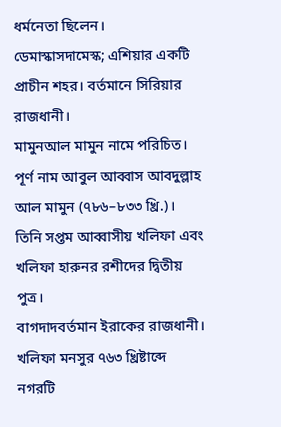ধর্মনেতা ছিলেন।
ডেমাস্কাসদামেস্ক; এশিয়ার একটি প্রাচীন শহর। বর্তমানে সিরিয়ার রাজধানী।
মামুনআল মামুন নামে পরিচিত। পূর্ণ নাম আবুল আব্বাস আবদুল্লাহ আল মামুন (৭৮৬–৮৩৩ খ্রি.)। তিনি সপ্তম আব্বাসীয় খলিফা এবং খলিফা হারুনর রশীদের দ্বিতীয় পুত্র।
বাগদাদবর্তমান ইরাকের রাজধানী। খলিফা মনসুর ৭৬৩ খ্রিষ্টাব্দে নগরটি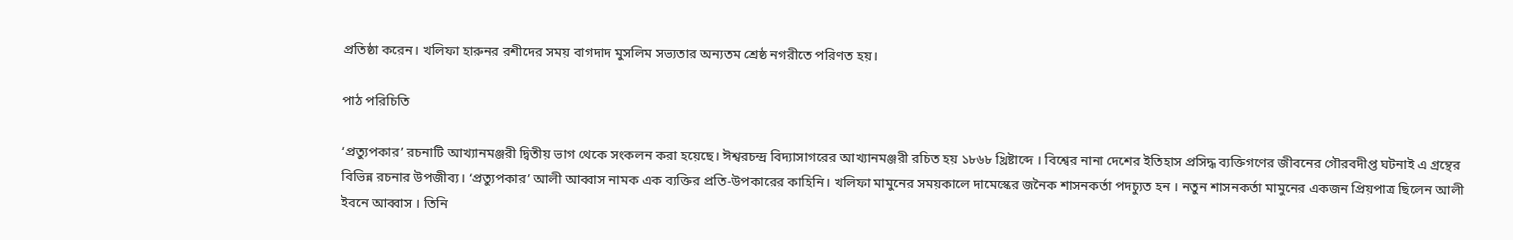প্রতিষ্ঠা করেন। খলিফা হারুনর রশীদের সময় বাগদাদ মুসলিম সভ্যতার অন্যতম শ্রেষ্ঠ নগরীতে পরিণত হয়।

পাঠ পরিচিতি

‘প্রত্যুপকার’ রচনাটি আখ্যানমঞ্জরী দ্বিতীয় ভাগ থেকে সংকলন করা হয়েছে। ঈশ্বরচন্দ্র বিদ্যাসাগরের আখ্যানমঞ্জরী রচিত হয় ১৮৬৮ খ্রিষ্টাব্দে । বিশ্বের নানা দেশের ইতিহাস প্রসিদ্ধ ব্যক্তিগণের জীবনের গৌরবদীপ্ত ঘটনাই এ গ্রন্থের বিভিন্ন রচনার উপজীব্য। ‘প্রত্যুপকার’ আলী আব্বাস নামক এক ব্যক্তির প্রতি-উপকারের কাহিনি। খলিফা মামুনের সময়কালে দামেস্কের জনৈক শাসনকর্তা পদচ্যুত হন । নতুন শাসনকর্তা মামুনের একজন প্রিয়পাত্র ছিলেন আলী ইবনে আব্বাস । তিনি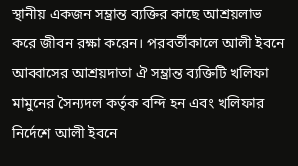স্থানীয় একজন সম্ভ্রান্ত ব্যক্তির কাছে আশ্রয়লাভ করে জীবন রক্ষা করেন। পরবর্তীকালে আলী ইবনে আব্বাসের আশ্রয়দাতা ঐ সম্ভ্রান্ত ব্যক্তিটি খলিফা মামুনের সৈন্যদল কর্তৃক বন্দি হন এবং খলিফার নির্দেশে আলী ইবনে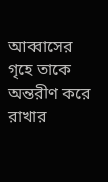আব্বাসের গৃহে তাকে অন্তরীণ করে রাখার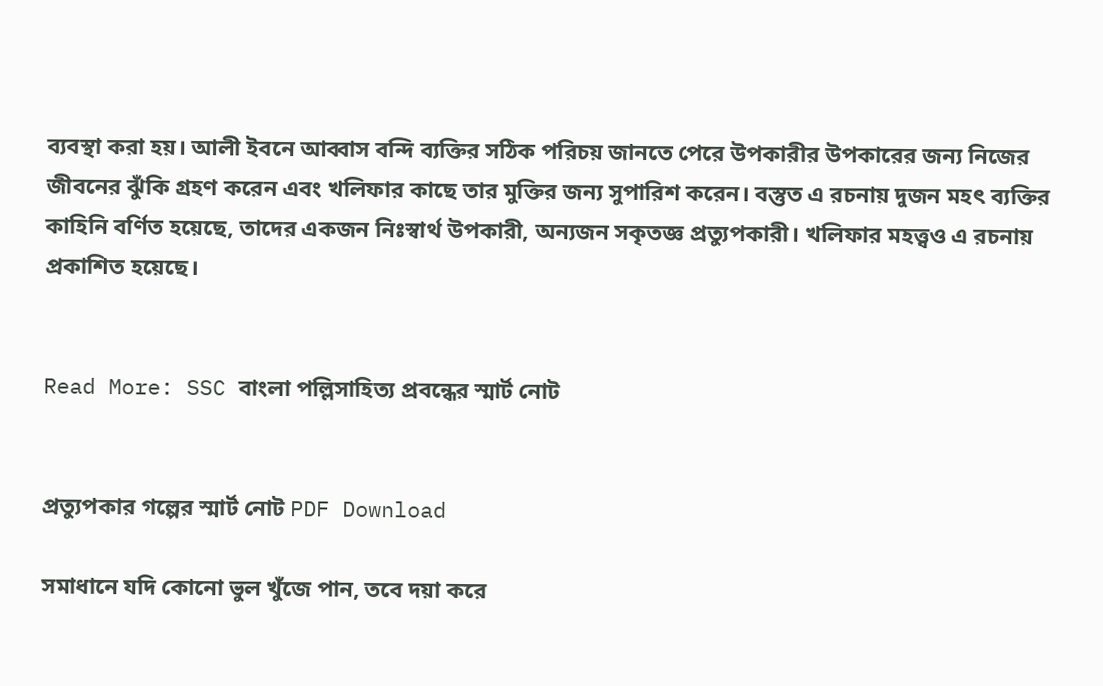ব্যবস্থা করা হয়। আলী ইবনে আব্বাস বন্দি ব্যক্তির সঠিক পরিচয় জানতে পেরে উপকারীর উপকারের জন্য নিজের জীবনের ঝুঁকি গ্রহণ করেন এবং খলিফার কাছে তার মুক্তির জন্য সুপারিশ করেন। বস্তুত এ রচনায় দুজন মহৎ ব্যক্তির কাহিনি বর্ণিত হয়েছে, তাদের একজন নিঃস্বার্থ উপকারী, অন্যজন সকৃতজ্ঞ প্রত্যুপকারী। খলিফার মহত্ত্বও এ রচনায় প্রকাশিত হয়েছে।


Read More: SSC বাংলা পল্লিসাহিত্য প্রবন্ধের স্মার্ট নোট


প্রত্যুপকার গল্পের স্মার্ট নোট PDF Download

সমাধানে যদি কোনো ভুল খুঁজে পান, তবে দয়া করে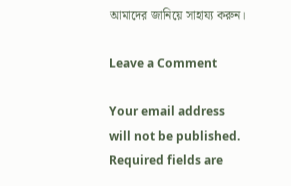আমাদের জানিয়ে সাহায্য করুন।

Leave a Comment

Your email address will not be published. Required fields are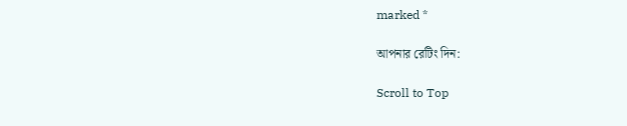marked *

আপনার রেটিং দিন:

Scroll to Top